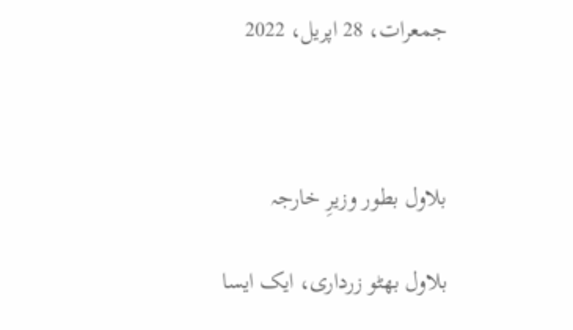جمعرات، 28 اپریل، 2022



بلاول بطور وزیرِ خارجہ

بلاول بھٹو زرداری، ایک ایسا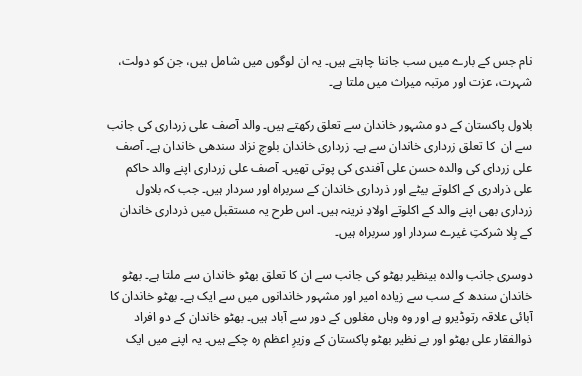نام جس کے بارے میں سب جاننا چاہتے ہیں۔ یہ ان لوگوں میں شامل ہیں، جن کو دولت، شہرت، عزت اور مرتبہ میراث میں ملتا ہے۔

بلاول پاکستان کے دو مشہور خاندان سے تعلق رکھتے ہیں۔ والد آصف علی زرداری کی جانب سے ان  کا تعلق زرداری خاندان سے ہے۔ زرداری خاندان بلوچ نزاد سندھی خاندان ہے۔ آصف علی زردای کی والدہ حسن علی آفندی کی پوتی تھیں۔ آصف علی زرداری اپنے والد حاکم علی ذرادری کے اکلوتے بیٹے اور ذرداری خاندان کے سربراہ اور سردار ہیں۔ جب کہ بلاول زرداری بھی اپنے والد کے اکلوتے اولادِ نرینہ ہیں۔ اس طرح یہ مستقبل میں ذرداری خاندان کے بِلا شرکتِ غیرے سردار اور سربراہ ہیں۔

دوسری جانب والدہ بینظیر بھٹو کی جانب سے ان کا تعلق بھٹو خاندان سے ملتا ہے۔ بھٹو خاندان سندھ کے سب سے زیادہ امیر اور مشہور خاندانوں میں سے ایک ہے۔ بھٹو خاندان کا آبائی علاقہ رتوڈیرو ہے اور وہ وہاں مغلوں کے دور سے آباد ہیں۔ بھٹو خاندان کے دو افراد ذوالفقار علی بھٹو اور بے نظیر بھٹو پاکستان کے وزیرِ اعظم رہ چکے ہیں۔ یہ اپنے میں ایک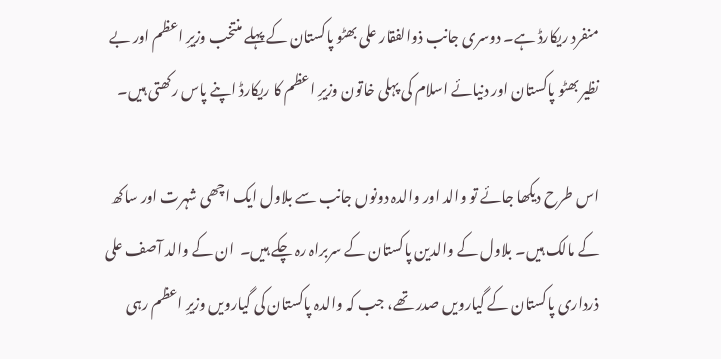منفرد ریکارڈ ہے۔ دوسری جانب ذوالفقار علی بھٹو پاکستان کے پہلے منتخب وزیرِ اعظم اور بے نظیر بھٹو پاکستان اور دنیائے اسلام کی پہلی خاتون وزیرِ اعظم کا ریکارڈ اپنے پاس رکھتی ہیں۔

اس طرح دیکھا جائے تو والد اور والدہ دونوں جانب سے بلاول ایک اچھی شہرت اور ساکھ کے مالک ہیں۔ بلاول کے والدین پاکستان کے سربراہ رہ چکے ہیں۔  ان کے والد آصف علی ذرداری پاکستان کے گیارویں صدر تھے، جب کہ والدہ پاکستان کی گیارویں وزیرِ اعظم رہی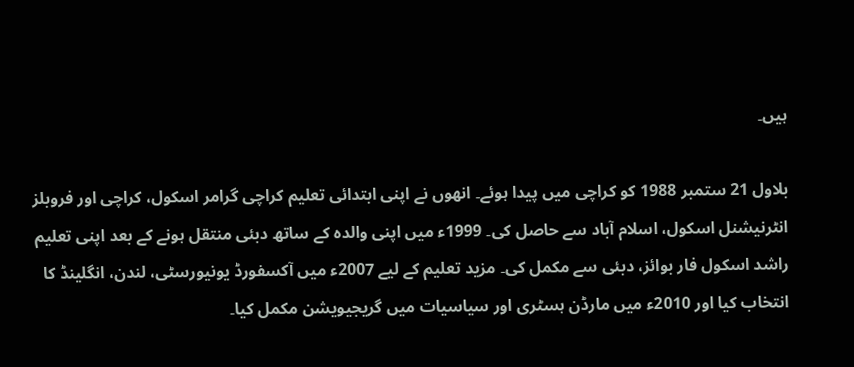ہیں۔

بلاول 21 ستمبر 1988 کو کراچی میں پیدا ہوئے۔ انھوں نے اپنی ابتدائی تعلیم کراچی گرامر اسکول، کراچی اور فروبلز انٹرنیشنل اسکول، اسلام آباد سے حاصل کی۔ 1999ء میں اپنی والدہ کے ساتھ دبئی منتقل ہونے کے بعد اپنی تعلیم راشد اسکول فار بوائز، دبئی سے مکمل کی۔ مزید تعلیم کے لیے 2007ء میں آکسفورڈ یونیورسٹی، لندن، انگلینڈ کا انتخاب کیا اور 2010ء میں مارڈن ہسٹری اور سیاسیات میں گریجیویشن مکمل کیا۔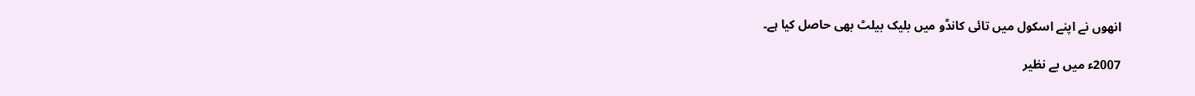انھوں نے اپنے اسکول میں تائی کانڈو میں بلیک بیلٹ بھی حاصل کیا ہے۔

2007ء میں بے نظیر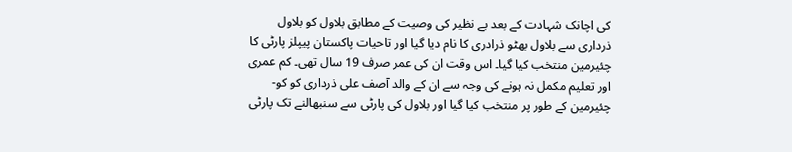کی اچانک شہادت کے بعد بے نظیر کی وصیت کے مطابق بلاول کو بلاول ذرداری سے بلاول بھٹو ذرادری کا نام دیا گیا اور تاحیات پاکستان پیپلز پارٹی کا چئیرمین منتخب کیا گیا۔ اس وقت ان کی عمر صرف 19 سال تھی۔ کم عمری اور تعلیم مکمل نہ ہونے کی وجہ سے ان کے والد آصف علی ذرداری کو کو-چئیرمین کے طور پر منتخب کیا گیا اور بلاول کی پارٹی سے سنبھالنے تک پارٹی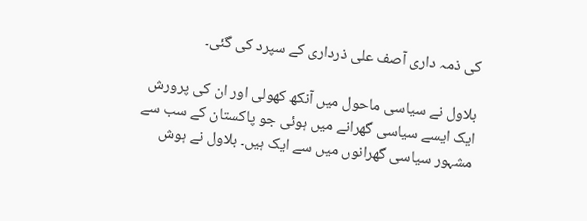کی ذمہ داری آصف علی ذرداری کے سپرد کی گئی۔

بلاول نے سیاسی ماحول میں آنکھ کھولی اور ان کی پرورش ایک ایسے سیاسی گھرانے میں ہوئی جو پاکستان کے سب سے مشہور سیاسی گھرانوں میں سے ایک ہیں۔ بلاول نے ہوش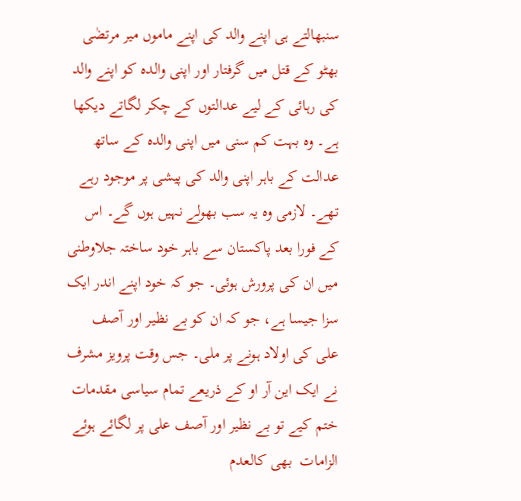سنبھالتے ہی اپنے والد کی اپنے ماموں میر مرتضٰی بھٹو کے قتل میں گرفتار اور اپنی والدہ کو اپنے والد کی رہائی کے لیے عدالتوں کے چکر لگاتے دیکھا ہے۔ وہ بہت کم سنی میں اپنی والدہ کے ساتھ عدالت کے باہر اپنی والد کی پیشی پر موجود رہے تھے۔ لازمی وہ یہ سب بھولے نہیں ہوں گے۔ اس کے فورا بعد پاکستان سے باہر خود ساختہ جلاوطنی میں ان کی پرورش ہوئی۔ جو کہ خود اپنے اندر ایک سزا جیسا ہے، جو کہ ان کو بے نظیر اور آصف علی کی اولاد ہونے پر ملی۔ جس وقت پرویز مشرف نے ایک این آر او کے ذریعے تمام سیاسی مقدمات ختم کیے تو بے نظیر اور آصف علی پر لگائے ہوئے الزامات  بھی کالعدم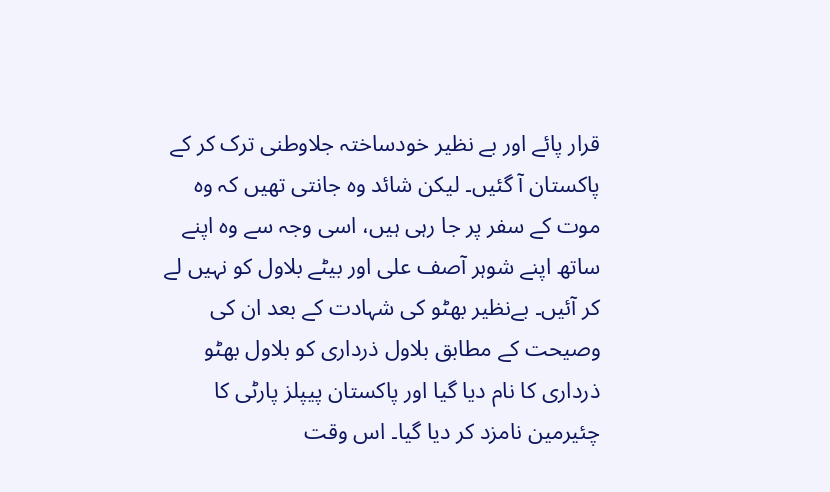قرار پائے اور بے نظیر خودساختہ جلاوطنی ترک کر کے پاکستان آ گئیں۔ لیکن شائد وہ جانتی تھیں کہ وہ موت کے سفر پر جا رہی ہیں، اسی وجہ سے وہ اپنے ساتھ اپنے شوہر آصف علی اور بیٹے بلاول کو نہیں لے کر آئیں۔ بےنظیر بھٹو کی شہادت کے بعد ان کی وصیحت کے مطابق بلاول ذرداری کو بلاول بھٹو ذرداری کا نام دیا گیا اور پاکستان پیپلز پارٹی کا چئیرمین نامزد کر دیا گیا۔ اس وقت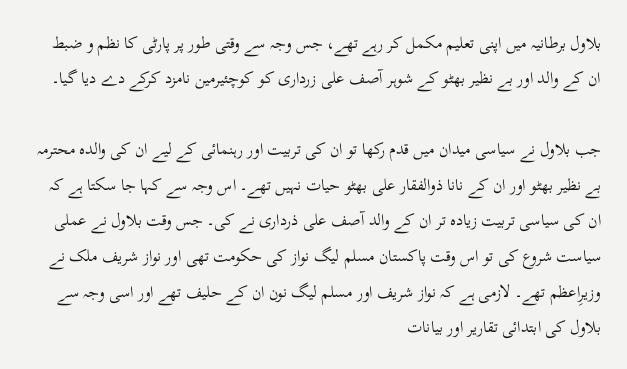بلاول برطانیہ میں اپنی تعلیم مکمل کر رہے تھے، جس وجہ سے وقتی طور پر پارٹی کا نظم و ضبط ان کے والد اور بے نظیر بھٹو کے شوہر آصف علی زرداری کو کوچئیرمین نامزد کرکے دے دیا گیا۔

جب بلاول نے سیاسی میدان میں قدم رکھا تو ان کی تربیت اور رہنمائی کے لیے ان کی والدہ محترمہ بے نظیر بھٹو اور ان کے نانا ذوالفقار علی بھٹو حیات نہیں تھے۔ اس وجہ سے کہا جا سکتا ہے کہ ان کی سیاسی تربیت زیادہ تر ان کے والد آصف علی ذرداری نے کی۔ جس وقت بلاول نے عملی سیاست شروع کی تو اس وقت پاکستان مسلم لیگ نواز کی حکومت تھی اور نواز شریف ملک نے وزیرِاعظم تھے۔ لازمی ہے کہ نواز شریف اور مسلم لیگ نون ان کے حلیف تھے اور اسی وجہ سے بلاول کی ابتدائی تقاریر اور بیانات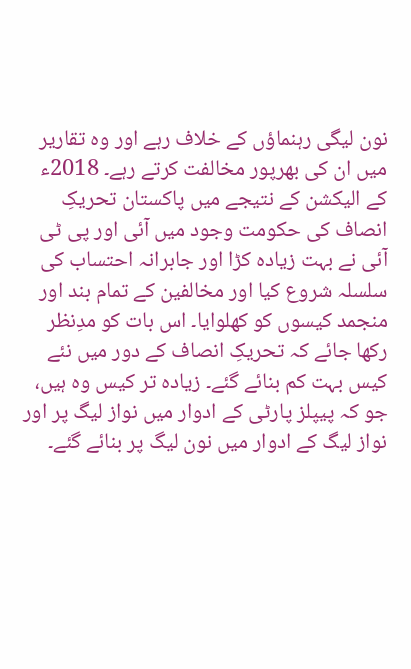نون لیگی رہنماؤں کے خلاف رہے اور وہ تقاریر میں ان کی بھرپور مخالفت کرتے رہے۔ 2018ء کے الیکشن کے نتیجے میں پاکستان تحریکِ انصاف کی حکومت وجود میں آئی اور پی ٹی آئی نے بہت زیادہ کڑا اور جابرانہ احتساب کی سلسلہ شروع کیا اور مخالفین کے تمام بند اور منجمد کیسوں کو کھلوایا۔ اس بات کو مدِنظر رکھا جائے کہ تحریکِ انصاف کے دور میں نئے کیس بہت کم بنائے گئے۔ زیادہ تر کیس وہ ہیں، جو کہ پیپلز پارٹی کے ادوار میں نواز لیگ پر اور نواز لیگ کے ادوار میں نون لیگ پر بنائے گئے۔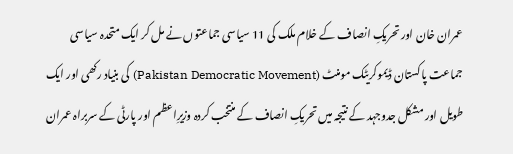عمران خان اور تحریکِ انصاف کے خلام ملک کی 11 سیاسی جماعتوں نے مل کر ایک متحدہ سیاسی جماعت پاکستان ڈیموکریٹک مومنٹ (Pakistan Democratic Movement) کی بنیاد رکھی اور ایک طویل اور مشکل جدوجہد کے نتیجہ میں تحریکِ انصاف کے منتخب کردہ وزیرِاعظم اور پارٹی کے سربراہ عمران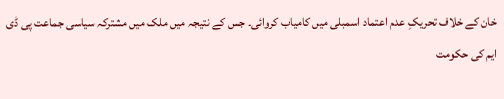خان کے خلاف تحریکِ عدم اعتماد اسمبلی میں کامیاب کروائی۔ جس کے نتیجہ میں ملک میں مشترکہ سیاسی جماعت پی ڈی ایم کی حکومت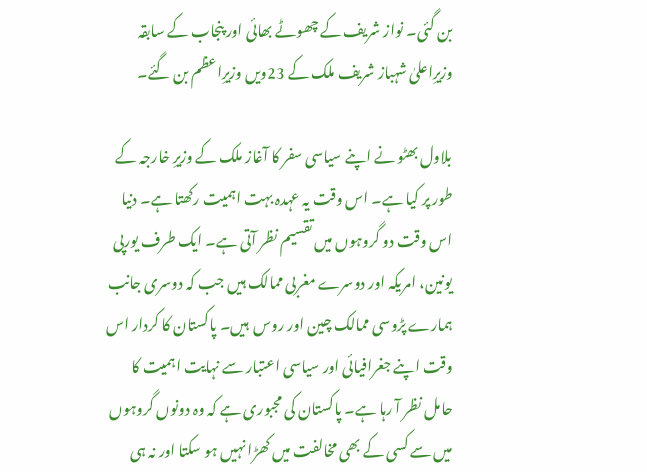بن گئی۔ نواز شریف کے چھوٹے بھائی اور پنجاب کے سابقہ وزیرِاعلیٰ شہباز شریف ملک کے 23ویں وزیرِاعظم بن گئے۔

بلاول بھٹو نے اپنے سیاسی سفر کا آغاز ملک کے وزیرِ خارجہ کے طور پر کیا ہے۔ اس وقت یہ عہدہ بہت اہمیت رکھتا ہے۔ دنیا اس وقت دو گروہوں میں تقسیم نظر آتی ہے۔ ایک طرف یورپی یونین، امریکہ اور دوسرے مغربی ممالک ہیں جب کہ دوسری جانب ہمارے پڑوسی ممالک چین اور روس  ہیں۔ پاکستان کا کردار اس وقت اپنے جغرافیائی اور سیاسی اعتبار سے نہایت اہمیت کا حامل نظر آ رہا ہے۔ پاکستان کی مجبوری ہے کہ وہ دونوں گروہوں میں سے کسی کے بھی مخالفت میں کھڑا نہیں ہو سکتا اور نہ ہی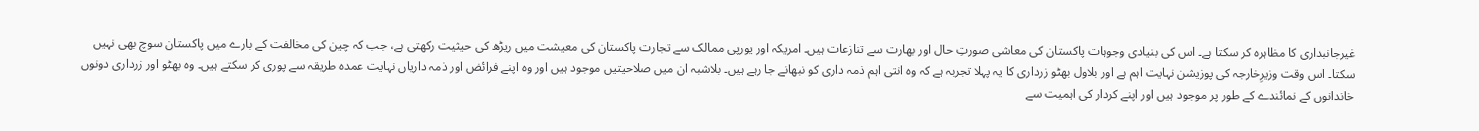غیرجانبداری کا مظاہرہ کر سکتا ہے۔ اس کی بنیادی وجوہات پاکستان کی معاشی صورتِ حال اور بھارت سے تنازعات ہیں۔ امریکہ اور یورپی ممالک سے تجارت پاکستان کی معیشت میں ریڑھ کی حیثیت رکھتی ہے، جب کہ چین کی مخالفت کے بارے میں پاکستان سوچ بھی نہیں سکتا۔ اس وقت وزیرِخارجہ کی پوزیشن نہایت اہم ہے اور بلاول بھٹو زرداری کا یہ پہلا تجربہ ہے کہ وہ انتی اہم ذمہ داری کو نبھانے جا رہے ہیں۔ بلاشبہ ان میں صلاحیتیں موجود ہیں اور وہ اپنے فرائض اور ذمہ داریاں نہایت عمدہ طریقہ سے پوری کر سکتے ہیں۔ وہ بھٹو اور زرداری دونوں خاندانوں کے نمائندے کے طور پر موجود ہیں اور اپنے کردار کی اہمیت سے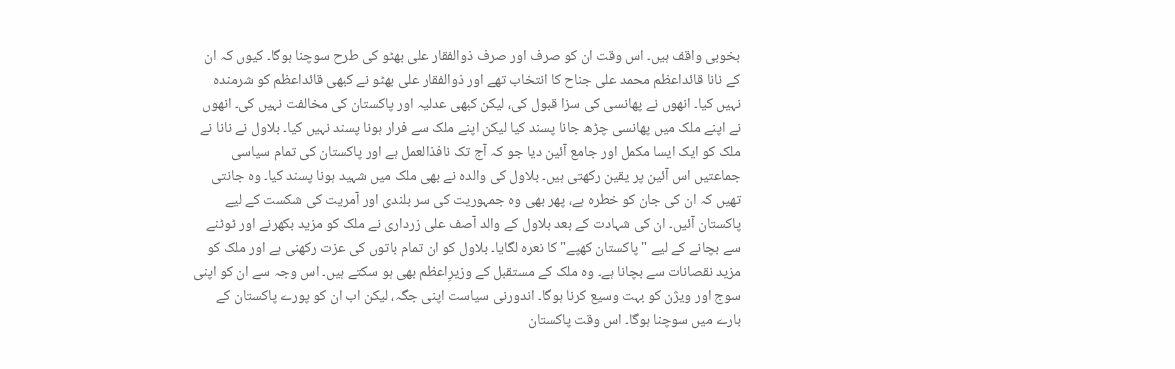بخوبی واقف ہیں۔ اس وقت ان کو صرف اور صرف ذوالفقار علی بھٹو کی طرح سوچنا ہوگا۔ کیوں کہ ان کے نانا قائداعظم محمد علی جناح کا انتخاب تھے اور ذوالفقار علی بھٹو نے کبھی قائداعظم کو شرمندہ نہیں کیا۔ انھوں نے پھانسی کی سزا قبول کی، لیکن کبھی عدلیہ اور پاکستان کی مخالفت نہیں کی۔ انھوں نے اپنے ملک میں پھانسی چڑھ جانا پسند کیا لیکن اپنے ملک سے فرار ہونا پسند نہیں کیا۔ بلاول نے نانا نے ملک کو ایک ایسا مکمل اور جامع آئین دیا جو کہ آج تک نافذالعمل ہے اور پاکستان کی تمام سیاسی جماعتیں اس آئین پر یقین رکھتی ہیں۔ بلاول کی والدہ نے بھی ملک میں شہید ہونا پسند کیا۔ وہ جانتی تھیں کہ ان کی جان کو خطرہ ہے، پھر بھی وہ جمہوریت کی سر بلندی اور آمریت کی شکست کے لیے پاکستان آئیں۔ ان کی شہادت کے بعد بلاول کے والد آصف علی زرداری نے ملک کو مزید بکھرنے اور ٹوٹنے سے بچانے کے لیے "پاکستان کھپے" کا نعرہ لگایا۔ بلاول کو ان تمام باتوں کی عزت رکھنی ہے اور ملک کو مزید نقصانات سے بچانا ہے۔ وہ ملک کے مستقبل کے وزیرِاعظم بھی ہو سکتے ہیں۔ اس وجہ سے ان کو اپنی سوج اور ویژن کو بہت وسیع کرنا ہوگا۔ اندورنی سیاست اپنی جگہ، لیکن اب ان کو پورے پاکستان کے بارے میں سوچنا ہوگا۔ اس وقت پاکستان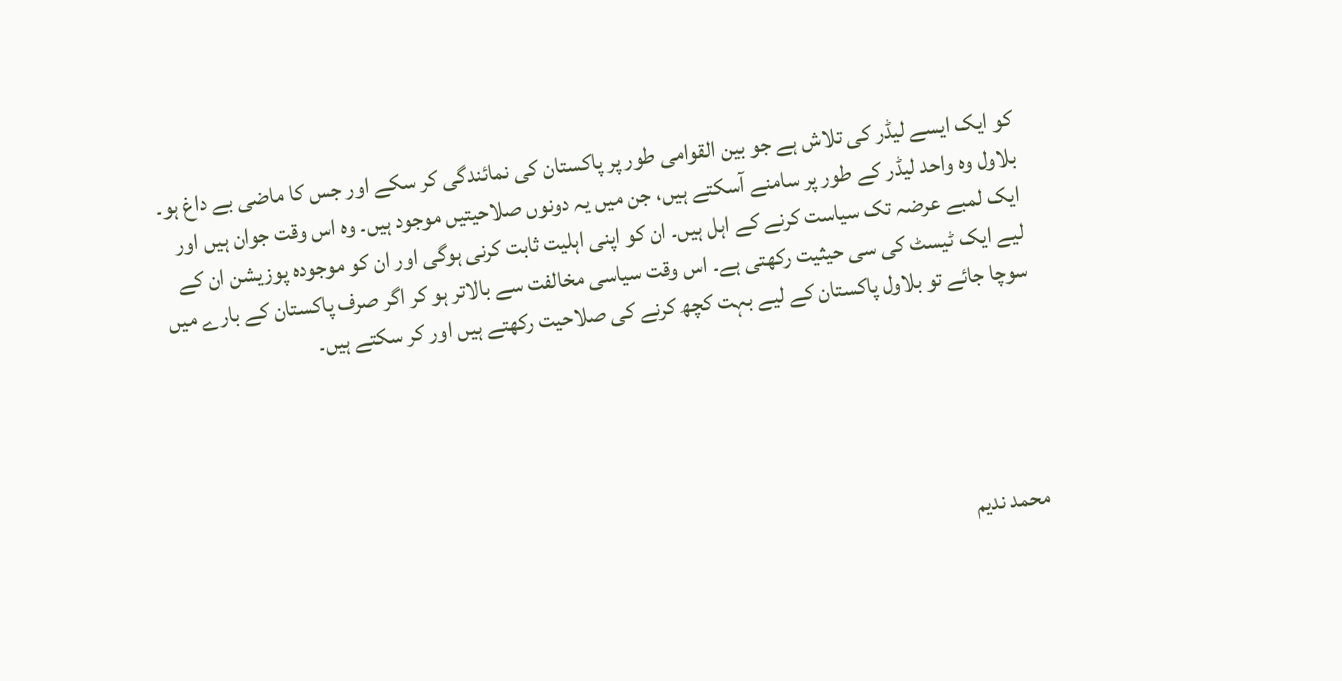کو ایک ایسے لیڈر کی تلاش ہے جو بین القوامی طور پر پاکستان کی نمائندگی کر سکے اور جس کا ماضی بے داغ ہو۔ بلاول وہ واحد لیڈر کے طور پر سامنے آسکتے ہیں، جن میں یہ دونوں صلاحیتیں موجود ہیں۔ وہ اس وقت جوان ہیں اور ایک لمبے عرضہ تک سیاست کرنے کے اہل ہیں۔ ان کو اپنی اہلیت ثابت کرنی ہوگی اور ان کو موجودہ پوزیشن ان کے لیے ایک ٹیسٹ کی سی حیثیت رکھتی ہے۔ اس وقت سیاسی مخالفت سے بالاتر ہو کر اگر صرف پاکستان کے بارے میں سوچا جائے تو بلاول پاکستان کے لیے بہت کچھ کرنے کی صلاحیت رکھتے ہیں اور کر سکتے ہیں۔





محمد ندیم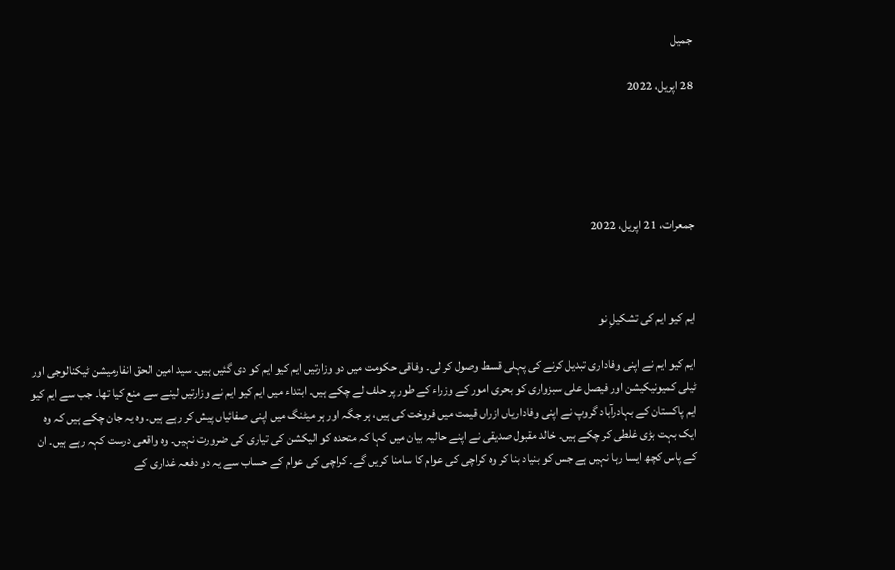جمیل

28 اپریل، 2022





جمعرات، 21 اپریل، 2022



ایم کیو ایم کی تشکیلِ نو

ایم کیو ایم نے اپنی وفاداری تبدیل کرنے کی پہلی قسط وصول کر لی۔ وفاقی حکومت میں دو وزارتیں ایم کیو ایم کو دی گئیں ہیں۔ سید امین الحق انفارمیشن ٹیکنالوجی اور ٹیلی کمیونیکیشن اور فیصل علی سبزواری کو بحری امور کے وزراء کے طور پر حلف لے چکے ہیں۔ ابتداء میں ایم کیو ایم نے وزارتیں لینے سے منع کیا تھا۔ جب سے ایم کیو ایم پاکستان کے بہادرآباد گروپ نے اپنی وفاداریاں ازراں قیمت میں فروخت کی ہیں، ہر جگہ اور ہر میٹنگ میں اپنی صفائیاں پیش کر رہے ہیں۔ وہ یہ جان چکے ہیں کہ وہ ایک بہت بڑی غلطی کر چکے ہیں۔ خالد مقبول صدیقی نے اپنے حالیہ بیان میں کہا کہ متحدہ کو الیکشن کی تیاری کی ضرورت نہیں۔ وہ واقعی درست کہہ رہے ہیں۔ ان کے پاس کچھ ایسا رہا نہیں ہے جس کو بنیاد بنا کر وہ کراچی کی عوام کا سامنا کریں گے۔ کراچی کی عوام کے حساب سے یہ دو دفعہ غداری کے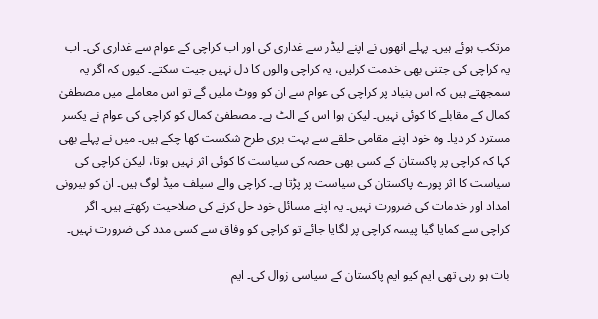مرتکب ہوئے ہیں۔ پہلے انھوں نے اپنے لیڈر سے غداری کی اور اب کراچی کے عوام سے غداری کی۔ اب یہ کراچی کی جتنی بھی خدمت کرلیں، یہ کراچی والوں کا دل نہیں جیت سکتے۔ کیوں کہ اگر یہ سمجھتے ہیں کہ اس بنیاد پر کراچی کی عوام سے ان کو ووٹ ملیں گے تو اس معاملے میں مصطفیٰ کمال کے مقابلے کا کوئی نہیں۔ لیکن ہوا اس کے الٹ ہے۔ مصطفیٰ کمال کو کراچی کی عوام نے یکسر مسترد کر دیا۔ وہ خود اپنے مقامی حلقے سے بہت بری طرح شکست کھا چکے ہیں۔ میں نے پہلے بھی کہا کہ کراچی پر پاکستان کے کسی بھی حصہ کی سیاست کا کوئی اثر نہیں ہوتا، لیکن کراچی کی سیاست کا اثر پورے پاکستان کی سیاست پر پڑتا ہے۔ کراچی والے سیلف میڈ لوگ ہیں۔ ان کو بیرونی امداد اور خدمات کی ضرورت نہیں۔ یہ اپنے مسائل خود حل کرنے کی صلاحیت رکھتے ہیں۔ اگر کراچی سے کمایا گیا پیسہ کراچی پر لگایا جائے تو کراچی کو وفاق سے کسی مدد کی ضرورت نہیں۔

بات ہو رہی تھی ایم کیو ایم پاکستان کے سیاسی زوال کی۔ ایم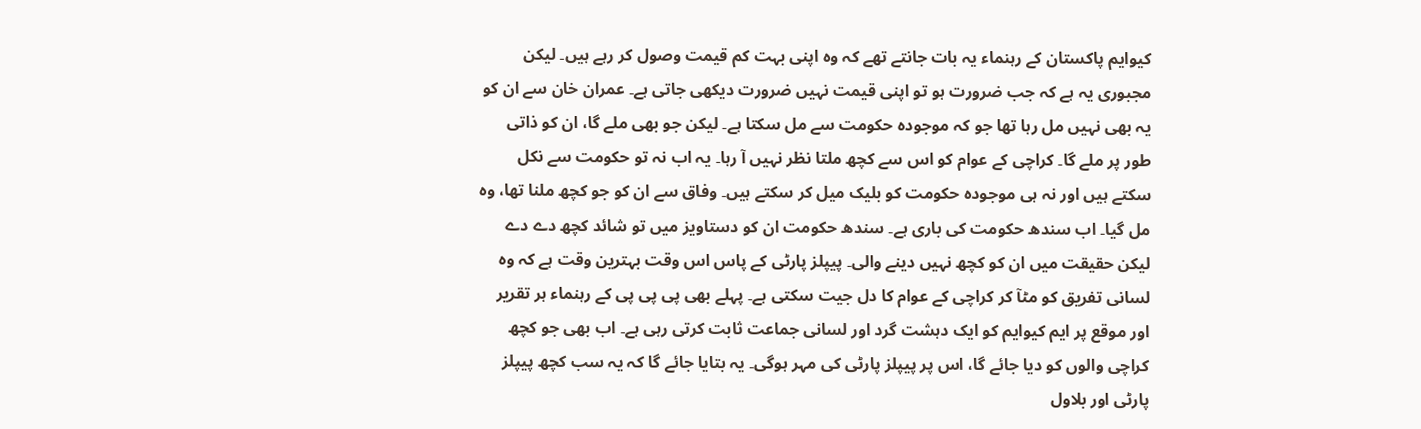کیوایم پاکستان کے رہنماء یہ بات جانتے تھے کہ وہ اپنی بہت کم قیمت وصول کر رہے ہیں۔ لیکن مجبوری یہ ہے کہ جب ضرورت ہو تو اپنی قیمت نہیں ضرورت دیکھی جاتی ہے۔ عمران خان سے ان کو یہ بھی نہیں مل رہا تھا جو کہ موجودہ حکومت سے مل سکتا ہے۔ لیکن جو بھی ملے گا، ان کو ذاتی طور پر ملے گا۔ کراچی کے عوام کو اس سے کچھ ملتا نظر نہیں آ رہا۔ یہ اب نہ تو حکومت سے نکل سکتے ہیں اور نہ ہی موجودہ حکومت کو بلیک میل کر سکتے ہیں۔ وفاق سے ان کو جو کچھ ملنا تھا، وہ مل گیا۔ اب سندھ حکومت کی باری ہے۔ سندھ حکومت ان کو دستاویز میں تو شائد کچھ دے دے لیکن حقیقت میں ان کو کچھ نہیں دینے والی۔ پیپلز پارٹی کے پاس اس وقت بہترین وقت ہے کہ وہ لسانی تفریق کو مٹآ کر کراچی کے عوام کا دل جیت سکتی ہے۔ پہلے بھی پی پی پی کے رہنماء ہر تقریر اور موقع پر ایم کیوایم کو ایک دہشت گرد اور لسانی جماعت ثابت کرتی رہی ہے۔ اب بھی جو کچھ کراچی والوں کو دیا جائے گا، اس پر پیپلز پارٹی کی مہر ہوگی۔ یہ بتایا جائے گا کہ یہ سب کچھ پیپلز پارٹی اور بلاول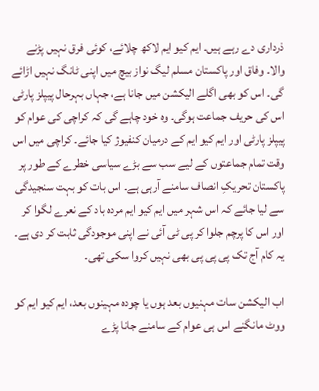ذرداری دے رہے ہیں۔ ایم کیو ایم لاکھ چلائے، کوئی فرق نہیں پڑنے والا۔ وفاق اور پاکستان مسلم لیگ نواز بیچ میں اپنی ٹانگ نہیں اڑائے گی۔ اس کو بھی اگلے الیکشن میں جانا ہے، جہاں بہرحال پیپلز پارٹی اس کی حریف جماعت ہوگی۔ وہ خود چاہے گی کہ کراچی کی عوام کو پیپلز پارٹی اور ایم کیو ایم کے درمیان کنفیوژ کیا جائے۔ کراچی میں اس وقت تمام جماعتوں کے لیے سب سے بڑے سیاسی خطرے کے طور پر پاکستان تحریکِ انصاف سامنے آرہی ہے۔ اس بات کو بہت سنجیدگی سے لیا جائے کہ اس شہر میں ایم کیو ایم مردہ باد کے نعرے لگوا کر اور اس کا پرچم جلوا کر پی ٹی آئی نے اپنی موجودگی ثابت کر دی ہے۔ یہ کام آج تک پی پی پی بھی نہیں کروا سکی تھی۔

اب الیکشن سات مہنیوں بعد ہوں یا چودہ مہینوں بعد، ایم کیو ایم کو ووٹ مانگنے اس ہی عوام کے سامنے جانا پڑے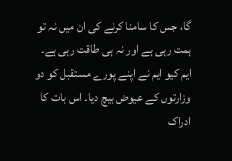گا، جس کا سامنا کرنے کی ان میں نہ تو ہمت رہی ہے اور نہ ہی طاقت رہی ہے۔ ایم کیو ایم نے اپنے پورے مستقبل کو دو وزارتوں کے عیوض بیچ دیا۔ اس بات کا ادراک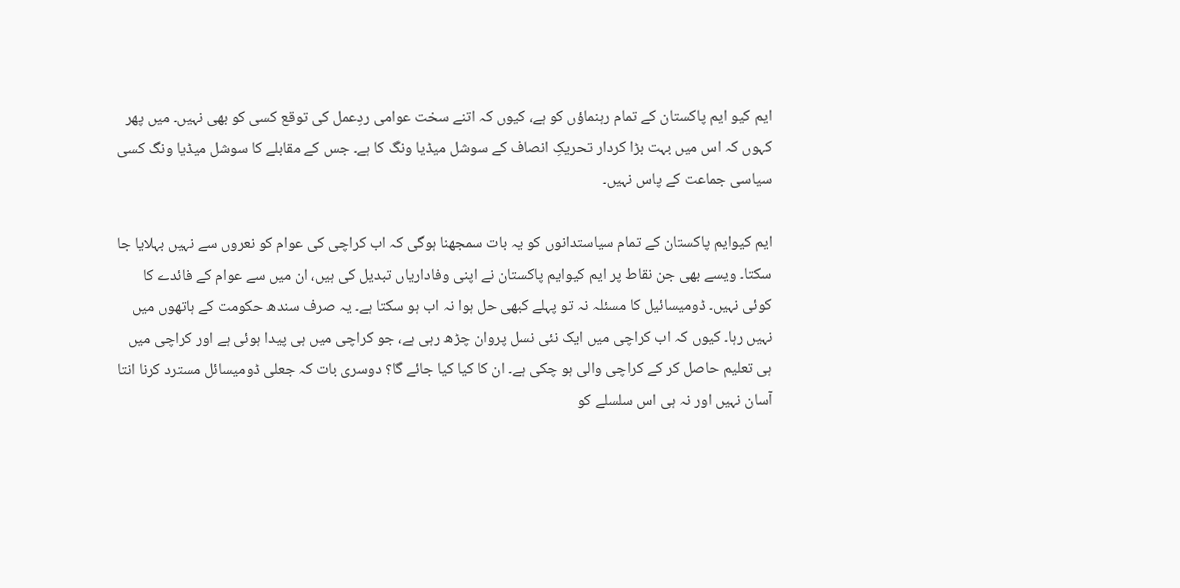ایم کیو ایم پاکستان کے تمام رہنماؤں کو ہے، کیوں کہ اتنے سخت عوامی ردِعمل کی توقع کسی کو بھی نہیں۔ میں پھر کہوں کہ اس میں بہت بڑا کردار تحریکِ انصاف کے سوشل میڈیا ونگ کا ہے۔ جس کے مقابلے کا سوشل میڈیا ونگ کسی سیاسی جماعت کے پاس نہیں۔

ایم کیوایم پاکستان کے تمام سیاستدانوں کو یہ بات سمجھنا ہوگی کہ اب کراچی کی عوام کو نعروں سے نہیں بہلایا جا سکتا۔ ویسے بھی جن نقاط پر ایم کیوایم پاکستان نے اپنی وفاداریاں تبدیل کی ہیں، ان میں سے عوام کے فائدے کا کوئی نہیں۔ ڈومیسائیل کا مسئلہ نہ تو پہلے کبھی حل ہوا نہ اب ہو سکتا ہے۔ یہ صرف سندھ حکومت کے ہاتھوں میں نہیں رہا۔ کیوں کہ اب کراچی میں ایک نئی نسل پروان چڑھ رہی ہے، جو کراچی میں ہی پیدا ہوئی ہے اور کراچی میں ہی تعلیم حاصل کر کے کراچی والی ہو چکی ہے۔ ان کا کیا کیا جائے گا؟ دوسری بات کہ جعلی ڈومیسائل مسترد کرنا انتا آسان نہیں اور نہ ہی اس سلسلے کو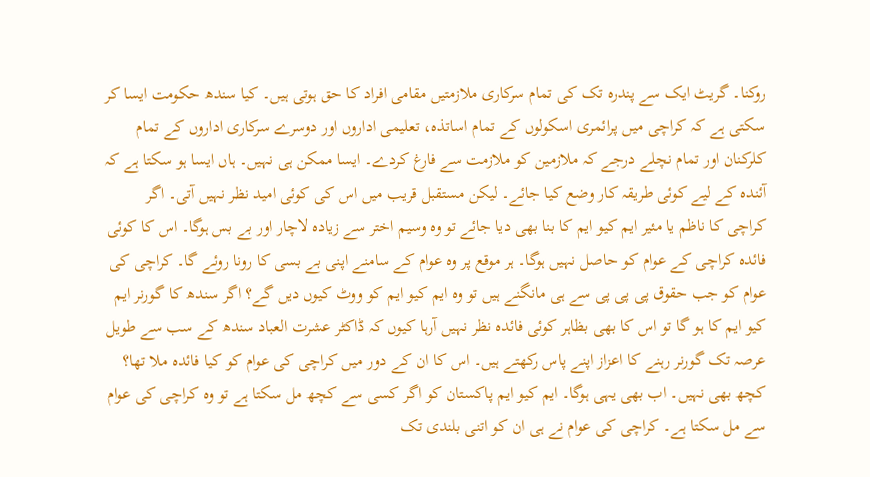روکنا۔ گریٹ ایک سے پندرہ تک کی تمام سرکاری ملازمتیں مقامی افراد کا حق ہوتی ہیں۔ کیا سندھ حکومت ایسا کر سکتی ہے کہ کراچی میں پرائمری اسکولوں کے تمام اساتذہ، تعلیمی اداروں اور دوسرے سرکاری اداروں کے تمام کلرکنان اور تمام نچلے درجے کہ ملازمین کو ملازمت سے فارغ کردے۔ ایسا ممکن ہی نہیں۔ ہاں ایسا ہو سکتا ہے کہ آئندہ کے لیے کوئی طریقہ کار وضع کیا جائے۔ لیکن مستقبل قریب میں اس کی کوئی امید نظر نہیں آتی۔ اگر کراچی کا ناظم یا مئیر ایم کیو ایم کا بنا بھی دیا جائے تو وہ وسیم اختر سے زیادہ لاچار اور بے بس ہوگا۔ اس کا کوئی فائدہ کراچی کے عوام کو حاصل نہیں ہوگا۔ ہر موقع پر وہ عوام کے سامنے اپنی بے بسی کا رونا روئے گا۔ کراچی کی عوام کو جب حقوق پی پی پی سے ہی مانگنے ہیں تو وہ ایم کیو ایم کو ووٹ کیوں دیں گے؟ اگر سندھ کا گورنر ایم کیو ایم کا ہو گا تو اس کا بھی بظاہر کوئی فائدہ نظر نہیں آرہا کیوں کہ ڈاکٹر عشرت العباد سندھ کے سب سے طویل عرصہ تک گورنر رہنے کا اعزاز اپنے پاس رکھتے ہیں۔ اس کا ان کے دور میں کراچی کی عوام کو کیا فائدہ ملا تھا؟ کچھ بھی نہیں۔ اب بھی یہی ہوگا۔ ایم کیو ایم پاکستان کو اگر کسی سے کچھ مل سکتا ہے تو وہ کراچی کی عوام سے مل سکتا ہے۔ کراچی کی عوام نے ہی ان کو اتنی بلندی تک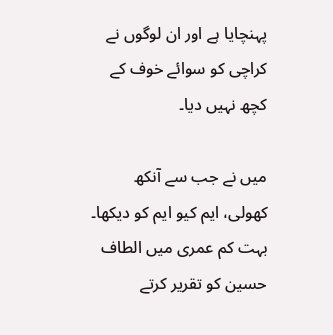پہنچایا ہے اور ان لوگوں نے کراچی کو سوائے خوف کے کچھ نہیں دیا۔

میں نے جب سے آنکھ کھولی، ایم کیو ایم کو دیکھا۔ بہت کم عمری میں الطاف حسین کو تقریر کرتے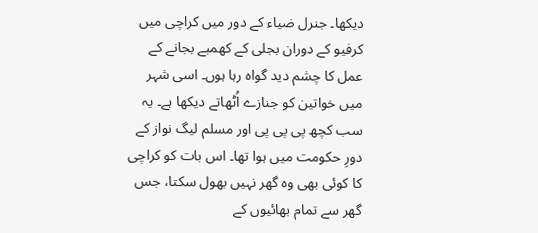دیکھا۔ جنرل ضیاء کے دور میں کراچی میں کرفیو کے دوران بجلی کے کھمبے بجانے کے عمل کا چشم دید گواہ رہا ہوں۔ اسی شہر میں خواتین کو جنازے اُٹھاتے دیکھا ہے۔ یہ سب کچھ پی پی پی اور مسلم لیگ نواز کے دورِ حکومت میں ہوا تھا۔ اس بات کو کراچی کا کوئی بھی وہ گھر نہیں بھول سکتا، جس گھر سے تمام بھائیوں کے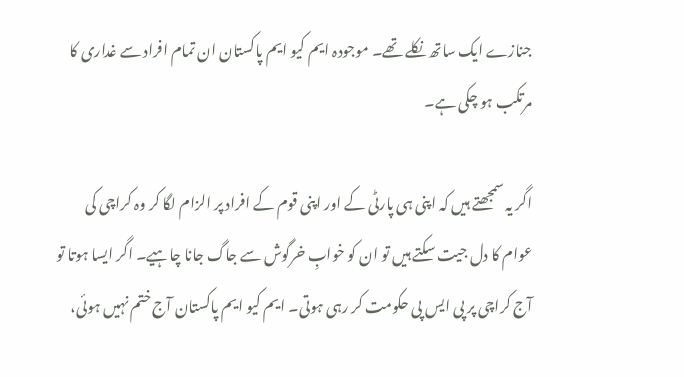جنازے ایک ساتھ نکلے تھے۔ موجودہ ایم کیو ایم پاکستان ان تمام افراد سے غداری کا مرتکب ہو چکی ہے۔

اگر یہ سمجھتے ہیں کہ اپنی ہی پارٹی کے اور اپنی قوم کے افراد پر الزام لگا کر وہ کراچی کی عوام کا دل جیت سکتے ہیں تو ان کو خوابِ خرگوش سے جاگ جانا چاہیے۔ اگر ایسا ہوتا تو آج کراچی پر پی ایس پی حکومت کر رہی ہوتی۔ ایم کیو ایم پاکستان آج ختم نہیں ہوئی،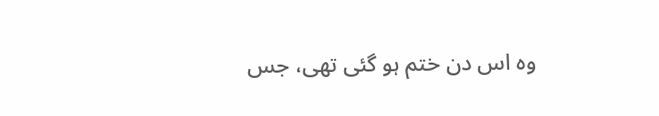وہ اس دن ختم ہو گئی تھی، جس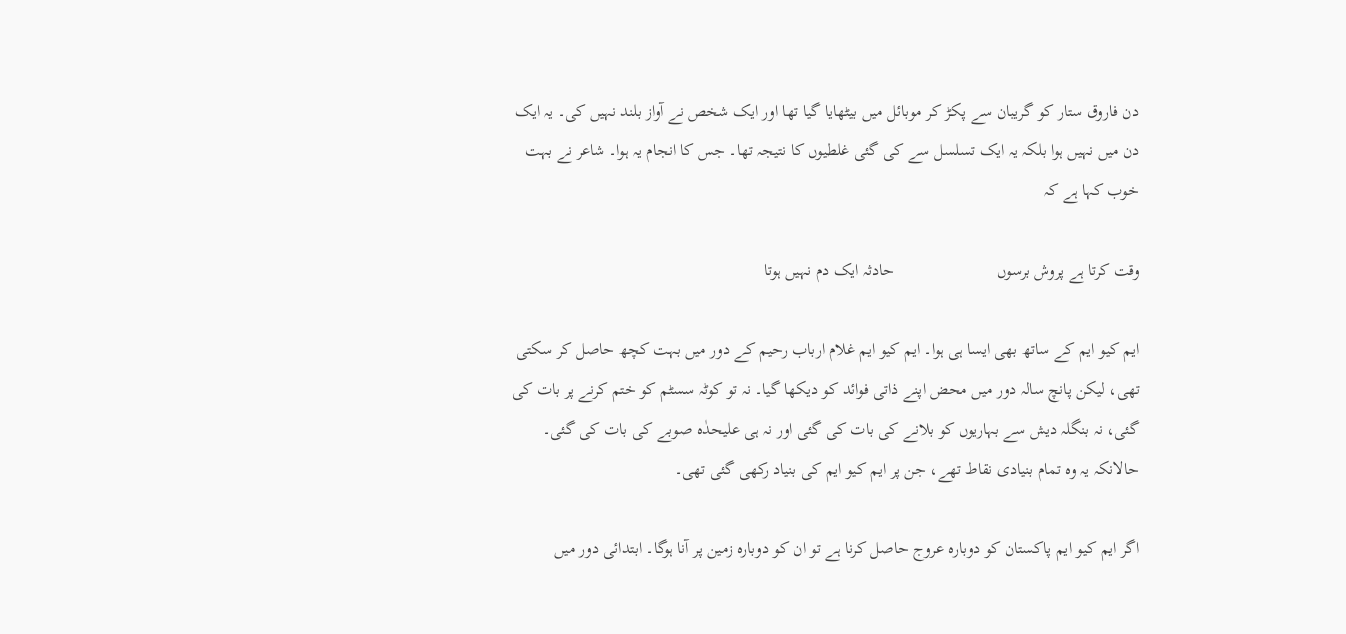دن فاروق ستار کو گریبان سے پکڑ کر موبائل میں بیٹھایا گیا تھا اور ایک شخص نے آواز بلند نہیں کی۔ یہ ایک دن میں نہیں ہوا بلکہ یہ ایک تسلسل سے کی گئی غلطیوں کا نتیجہ تھا۔ جس کا انجام یہ ہوا۔ شاعر نے بہت خوب کہا ہے کہ

وقت کرتا ہے پروش برسوں                        حادثہ ایک دم نہیں ہوتا

ایم کیو ایم کے ساتھ بھی ایسا ہی ہوا۔ ایم کیو ایم غلام ارباب رحیم کے دور میں بہت کچھ حاصل کر سکتی تھی، لیکن پانچ سالہ دور میں محض اپنے ذاتی فوائد کو دیکھا گیا۔ نہ تو کوٹہ سسٹم کو ختم کرنے پر بات کی گئی، نہ بنگلہ دیش سے بہاریوں کو بلانے کی بات کی گئی اور نہ ہی علیحدٰہ صوبے کی بات کی گئی۔ حالانکہ یہ وہ تمام بنیادی نقاط تھے، جن پر ایم کیو ایم کی بنیاد رکھی گئی تھی۔

اگر ایم کیو ایم پاکستان کو دوبارہ عروج حاصل کرنا ہے تو ان کو دوبارہ زمین پر آنا ہوگا۔ ابتدائی دور میں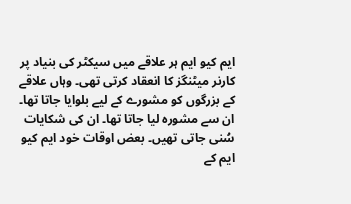ایم کیو ایم ہر علاقے میں سیکٹر کی بنیاد پر کارنر میٹنگز کا انعقاد کرتی تھی۔ وہاں علاقے کے بزرگوں کو مشورے کے لیے بلوایا جاتا تھا۔ ان سے مشورہ لیا جاتا تھا۔ ان کی شکایات سُنی جاتی تھیں۔ بعض اوقات خود ایم کیو ایم کے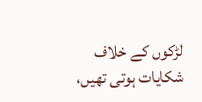لڑکوں کے خلاف شکایات ہوتی تھیں،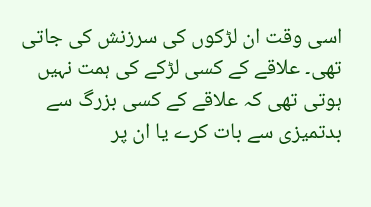اسی وقت ان لڑکوں کی سرزنش کی جاتی تھی۔ علاقے کے کسی لڑکے کی ہمت نہیں ہوتی تھی کہ علاقے کے کسی بزرگ سے بدتمیزی سے بات کرے یا ان پر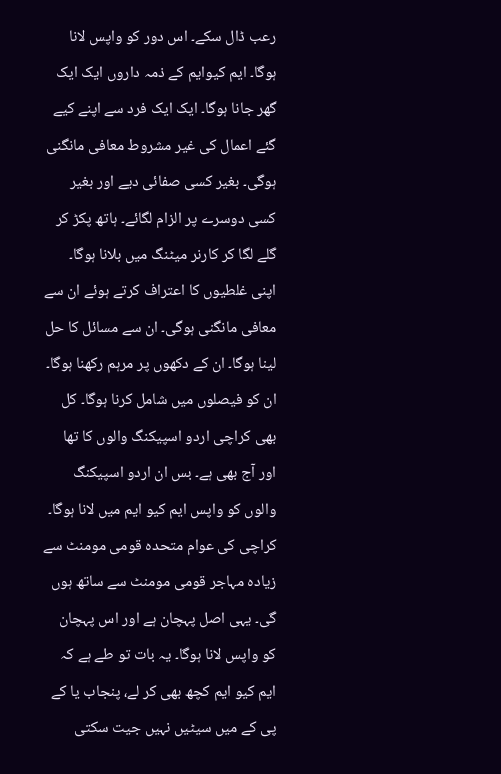رعب ڈال سکے۔ اس دور کو واپس لانا ہوگا۔ ایم کیوایم کے ذمہ داروں ایک ایک گھر جانا ہوگا۔ ایک ایک فرد سے اپنے کیے گئے اعمال کی غیر مشروط معافی مانگنی ہوگی۔ بغیر کسی صفائی دیے اور بغیر کسی دوسرے پر الزام لگائے۔ ہاتھ پکڑ کر گلے لگا کر کارنر میٹنگ میں بلانا ہوگا۔ اپنی غلطیوں کا اعتراف کرتے ہوئے ان سے معافی مانگنی ہوگی۔ ان سے مسائل کا حل لینا ہوگا۔ ان کے دکھوں پر مرہم رکھنا ہوگا۔ ان کو فیصلوں میں شامل کرنا ہوگا۔ کل بھی کراچی اردو اسپیکنگ والوں کا تھا اور آج بھی ہے۔ بس ان اردو اسپیکنگ والوں کو واپس ایم کیو ایم میں لانا ہوگا۔ کراچی کی عوام متحدہ قومی مومنٹ سے زیادہ مہاجر قومی مومنٹ سے ساتھ ہوں گی۔ یہی اصل پہچان ہے اور اس پہچان کو واپس لانا ہوگا۔ یہ بات تو طے ہے کہ ایم کیو ایم کچھ بھی کر لے، پنجاب یا کے پی کے میں سیٹیں نہیں جیت سکتی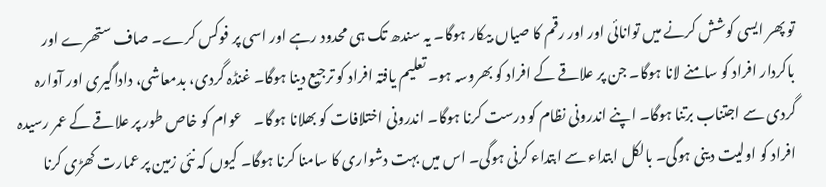تو پھر ایسی کوشش کرنے میں توانائی اور اور رقم کا صیاں بیکار ہوگا۔ یہ سندھ تک ہی محدود رہے اور اسی پر فوکس کرے۔ صاف ستھرے اور باکردار افراد کو سامنے لانا ہوگا۔ جن پر علاقے کے افراد کو بھروسہ ہو۔ تعلیم یافتہ افراد کو ترجیع دینا ہوگا۔ غنڈہ گردی، بدمعاشی، داداگیری اور آوارہ گردی سے اجتناب برتنا ہوگا۔ اپنے اندرونی نظام کو درست کرنا ہوگا۔ اندرونی اختلافات کو بھلانا ہوگا۔    عوام کو خاص طور پر علاقے کے عمر رسیدہ افراد کو اولیت دینی ہوگی۔ بالکل ابتداء سے ابتداء کرنی ہوگی۔ اس میں بہت دشواری کا سامنا کرنا ہوگا۔ کیوں کہ نئی زمین پر عمارت کھڑی کرنا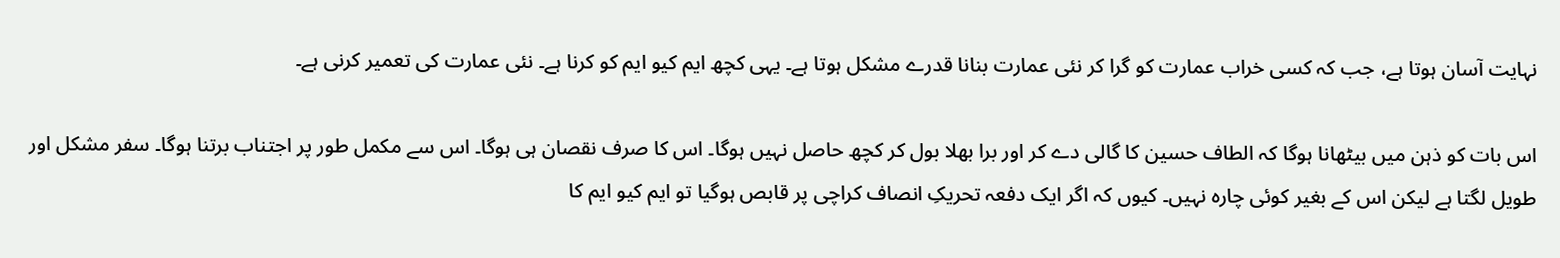نہایت آسان ہوتا ہے، جب کہ کسی خراب عمارت کو گرا کر نئی عمارت بنانا قدرے مشکل ہوتا ہے۔ یہی کچھ ایم کیو ایم کو کرنا ہے۔ نئی عمارت کی تعمیر کرنی ہے۔

اس بات کو ذہن میں بیٹھانا ہوگا کہ الطاف حسین کا گالی دے کر اور برا بھلا بول کر کچھ حاصل نہیں ہوگا۔ اس کا صرف نقصان ہی ہوگا۔ اس سے مکمل طور پر اجتناب برتنا ہوگا۔ سفر مشکل اور طویل لگتا ہے لیکن اس کے بغیر کوئی چارہ نہیں۔ کیوں کہ اگر ایک دفعہ تحریکِ انصاف کراچی پر قابص ہوگیا تو ایم کیو ایم کا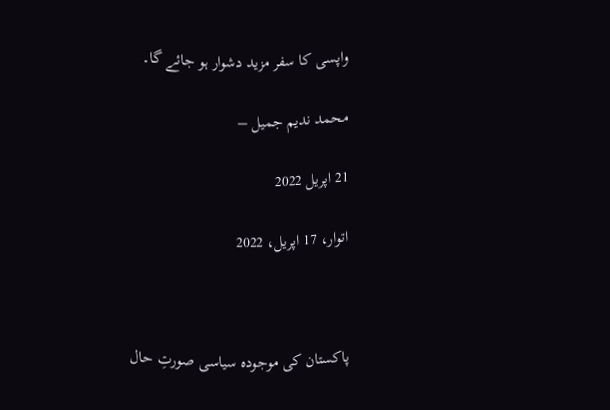واپسی کا سفر مزید دشوار ہو جائے گا۔

محمد ندیم جمیل –

21 اپریل 2022

اتوار، 17 اپریل، 2022



پاکستان کی موجودہ سیاسی صورتِ حال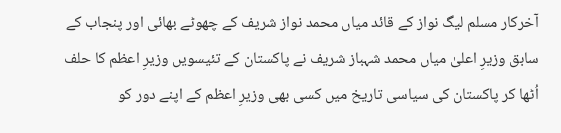آخرکار مسلم لیگ نواز کے قائد میاں محمد نواز شریف کے چھوٹے بھائی اور پنجاب کے سابق وزیرِ اعلیٰ میاں محمد شہباز شریف نے پاکستان کے تئیسویں وزیرِ اعظم کا حلف اُٹھا کر پاکستان کی سیاسی تاریخ میں کسی بھی وزیرِ اعظم کے اپنے دور کو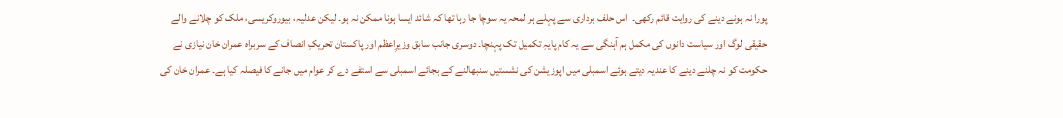پورا نہ ہونے دینے کی روایت قائم رکھی۔  اس حلف برداری سے پہلے ہر لمحہ یہ سوچا جا رہا تھا کہ شائد ایسا ہونا ممکن نہ ہو۔ لیکن عدلیہ، بیوروکریسی، ملک کو چلانے والے حقیقی لوگ اور سیاست دانوں کی مکمل ہم آہنگی سے یہ کام پایہِ تکمیل تک پہنچا۔ دوسری جانب سابق وزیرِاعظم اور پاکستان تحریکِ انصاف کے سربراہ عمران خان نیازی نے حکومت کو نہ چلنے دینے کا عندیہ دیتے ہوئے اسمبلی میں اپوزیشن کی نشستیں سنبھالنے کے بجائے اسمبلی سے استفے دے کر عوام میں جانے کا فیصلہ کیا ہے۔ عمران خان کی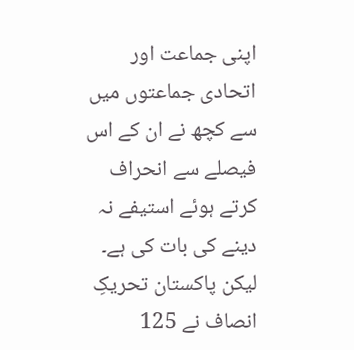اپنی جماعت اور اتحادی جماعتوں میں سے کچھ نے ان کے اس فیصلے سے انحراف کرتے ہوئے استیفے نہ دینے کی بات کی ہے۔ لیکن پاکستان تحریکِ انصاف نے 125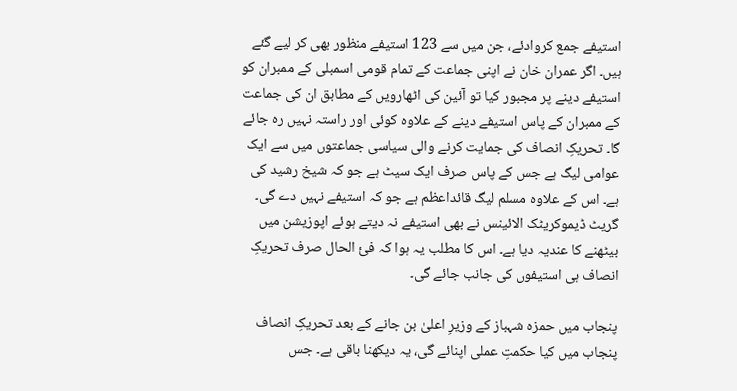استیفے جمع کروادئے، جن میں سے 123 استیفے منظور بھی کر لیے گئے ہیں۔ اگر عمران خان نے اپنی جماعت کے تمام قومی اسمبلی کے ممبران کو استیفے دینے پر مجبور کیا تو آئین کی اٹھارویں کے مطابق ان کی جماعت کے ممبران کے پاس استیفے دینے کے علاوہ کوئی اور راستہ نہیں رہ جائے گا۔ تحریکِ انصاف کی جمایت کرنے والی سیاسی جماعتوں میں سے ایک عوامی لیگ ہے جس کے پاس صرف ایک سیٹ ہے جو کہ شیخ رشید کی ہے۔ اس کے علاوہ مسلم لیگ قائداعظم ہے جو کہ استیفے نہیں دے گی۔ گریٹ ڈیموکریٹک الائینس نے بھی استیفے نہ دیتے ہوئے اپوزیشن میں بیٹھنے کا عندیہ دیا ہے۔ اس کا مطلب یہ ہوا کہ فئ الحال صرف تحریکِ انصاف ہی استیفوں کی جانب جائے گی۔

پنجاب میں حمزہ شہباز کے وزیرِ اعلیٰ بن جانے کے بعد تحریکِ انصاف پنجاب میں کیا حکمتِ عملی اپنائے گی، یہ دیکھنا باقی ہے۔ جس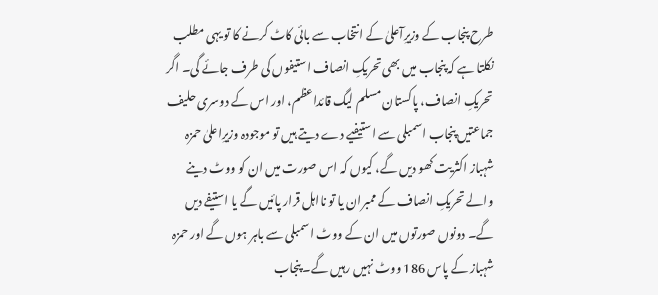طرح پنجاب کے وزیرِآعلیٰ کے انتخاب سے بائی کاٹ کرنے کا تو یہی مطلب نکلتا ہے کہ پنجاب میں بھی تحریکِ انصاف استیفوں کی طرف جائے گی۔ اگر تحریکِ انصاف، پاکستان مسلم لیگ قائداعظم، اور اس کے دوسری حلیف جماعتیں پنجاب اسمبلی سے استیفیے دے دیتے ہیں تو موجودہ وزیرِاعلیٰ حمزہ شہباز اکثریت کھو دیں گے، کیوں کہ اس صورت میں ان کو ووٹ دینے والے تحریکِ انصاف کے ممبران یا تو نااہل قرار پائیں گے یا استیفے دیں گے۔ دونوں صورتوں میں ان کے ووٹ اسمبلی سے باہر ہوں گے اور حمزہ شہباز کے پاس 186 ووٹ نہیں رہیں گے۔ پنجاب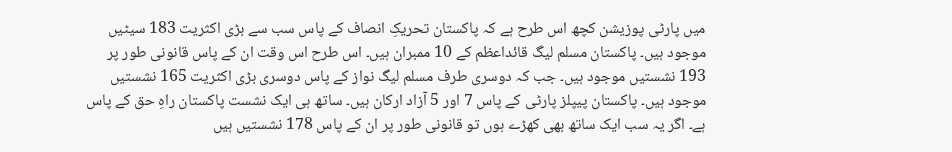میں پارٹی پوزیشن کچھ اس طرح ہے کہ پاکستان تحریکِ انصاف کے پاس سب سے بڑی اکثریت 183 سیٹیں موجود ہیں۔ پاکستان مسلم لیگ قائداعظم کے 10 ممبران ہیں۔ اس طرح اس وقت ان کے پاس قانونی طور پر 193 نشستیں موجود ہیں۔ جب کہ دوسری طرف مسلم لیگ نواز کے پاس دوسری بڑی اکثریت 165 نشستیں موجود ہیں۔ پاکستان پیپلز پارٹی کے پاس 7 اور 5 آزاد ارکان ہیں۔ ساتھ ہی ایک نشست پاکستان راہِ حق کے پاس ہے۔ اگر یہ سب ایک ساتھ بھی کھڑے ہوں تو قانونی طور پر ان کے پاس 178 نشستیں ہیں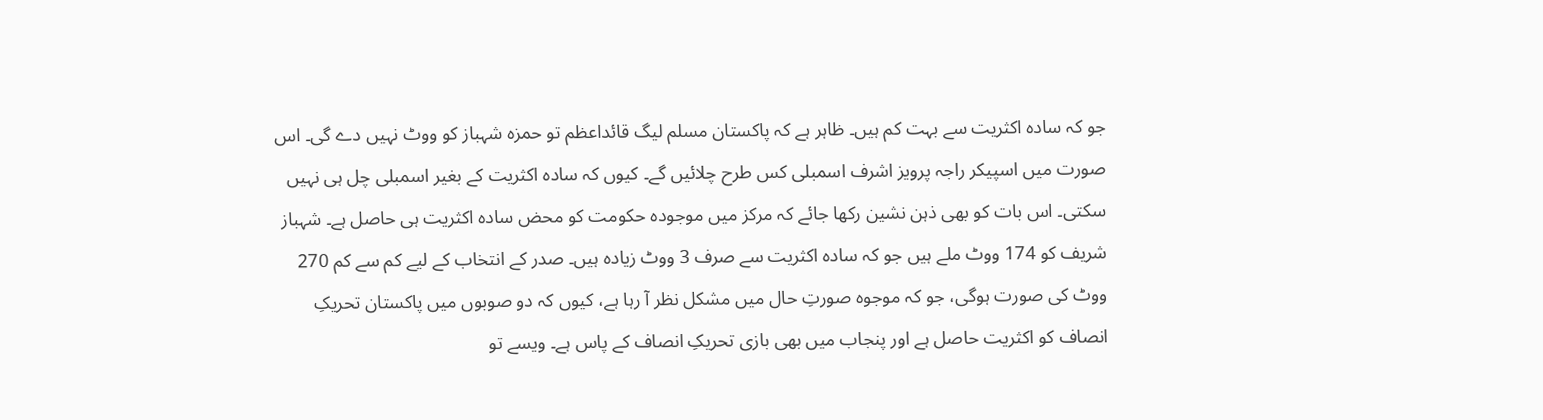جو کہ سادہ اکثریت سے بہت کم ہیں۔ ظاہر ہے کہ پاکستان مسلم لیگ قائداعظم تو حمزہ شہباز کو ووٹ نہیں دے گی۔ اس صورت میں اسپیکر راجہ پرویز اشرف اسمبلی کس طرح چلائیں گے۔ کیوں کہ سادہ اکثریت کے بغیر اسمبلی چل ہی نہیں سکتی۔ اس بات کو بھی ذہن نشین رکھا جائے کہ مرکز میں موجودہ حکومت کو محض سادہ اکثریت ہی حاصل ہے۔ شہباز شریف کو 174 ووٹ ملے ہیں جو کہ سادہ اکثریت سے صرف 3 ووٹ زیادہ ہیں۔ صدر کے انتخاب کے لیے کم سے کم 270 ووٹ کی صورت ہوگی، جو کہ موجوہ صورتِ حال میں مشکل نظر آ رہا ہے، کیوں کہ دو صوبوں میں پاکستان تحریکِ انصاف کو اکثریت حاصل ہے اور پنجاب میں بھی بازی تحریکِ انصاف کے پاس ہے۔ ویسے تو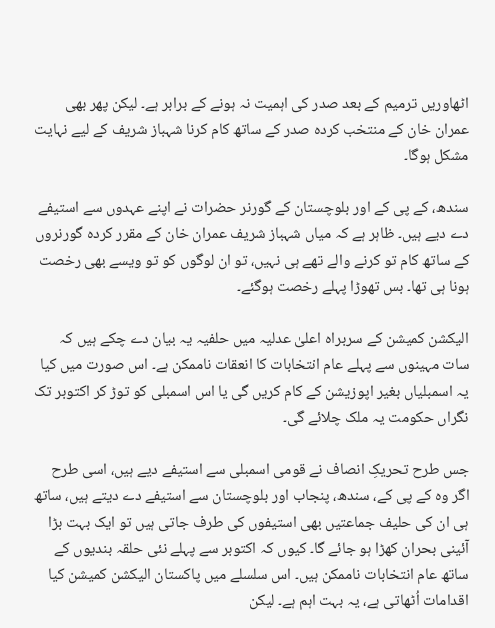اٹھاوریں ترمیم کے بعد صدر کی اہمیت نہ ہونے کے برابر ہے۔ لیکن پھر بھی عمران خان کے منتخب کردہ صدر کے ساتھ کام کرنا شہباز شریف کے لیے نہایت مشکل ہوگا۔

سندھ، کے پی کے اور بلوچستان کے گورنر حضرات نے اپنے عہدوں سے استیفے دے دیے ہیں۔ ظاہر ہے کہ میاں شہباز شریف عمران خان کے مقرر کردہ گورنروں کے ساتھ کام تو کرنے والے تھے ہی نہیں، تو ان لوگوں کو تو ویسے بھی رخصت ہونا ہی تھا۔ بس تھوڑا پہلے رخصت ہوگئے۔

الیکشن کمیشن کے سربراہ اعلیٰ عدلیہ میں حلفیہ یہ بیان دے چکے ہیں کہ سات مہینوں سے پہلے عام انتخابات کا انعقات ناممکن ہے۔ اس صورت میں کیا یہ اسمبلیاں بغیر اپوزیشن کے کام کریں گی یا اس اسمبلی کو توڑ کر اکتوبر تک نگراں حکومت یہ ملک چلائے گی۔

جس طرح تحریکِ انصاف نے قومی اسمبلی سے استیفے دیے ہیں، اسی طرح اگر وہ کے پی کے، سندھ، پنجاب اور بلوچستان سے استیفے دے دیتے ہیں، ساتھ ہی ان کی حلیف جماعتیں بھی استیفوں کی طرف جاتی ہیں تو ایک بہت بڑا آئینی بحران کھڑا ہو جائے گا۔ کیوں کہ اکتوبر سے پہلے نئی حلقہ بندیوں کے ساتھ عام انتخابات ناممکن ہیں۔ اس سلسلے میں پاکستان الیکشن کمیشن کیا اقدامات اُٹھاتی ہے، یہ بہت اہم ہے۔ لیکن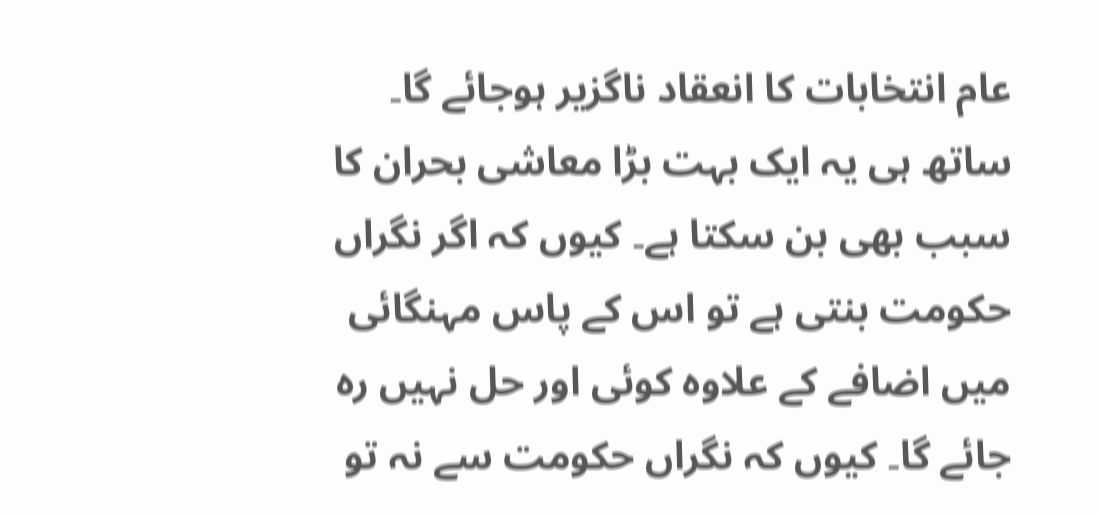عام انتخابات کا انعقاد ناگزیر ہوجائے گا۔ ساتھ ہی یہ ایک بہت بڑا معاشی بحران کا سبب بھی بن سکتا ہے۔ کیوں کہ اگر نگراں حکومت بنتی ہے تو اس کے پاس مہنگائی میں اضافے کے علاوہ کوئی اور حل نہیں رہ جائے گا۔ کیوں کہ نگراں حکومت سے نہ تو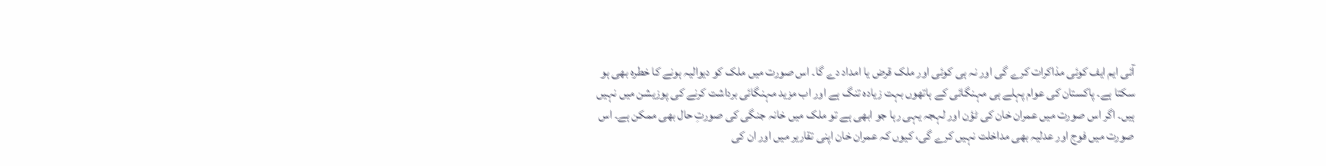آئی ایم ایف کوئی مذاکرات کرے گی اور نہ ہی کوئی اور ملک قرض یا امداد دے گا۔ اس صورت میں ملک کو دیوالیہ ہونے کا خطرہ بھی ہو سکتا ہے۔ پاکستان کی عوام پہلے ہی مہنگائی کے ہاتھوں بہت زیادہ تنگ ہے اور اب مزید مہنگائی برداشت کرنے کی پوزیشن میں نہیں ہیں۔ اگر اس صورت میں عمران خان کی ٹؤن اور لہجہ یہی رہا جو ابھی ہے تو ملک میں خانہ جنگی کی صورتِ حال بھی ممکن ہے۔ اس صورت میں فوج اور عدلیہ بھی مداخلت نہیں کرے گی، کیوں کہ عمران خان اپنی تقاریر میں اور ان کی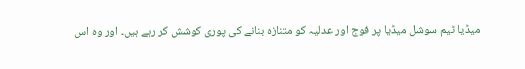میڈیا ٹیم سوشل میڈیا پر فوج اور عدلیہ کو متنازہ بنانے کی پوری کوشش کر رہے ہیں۔ اور وہ اس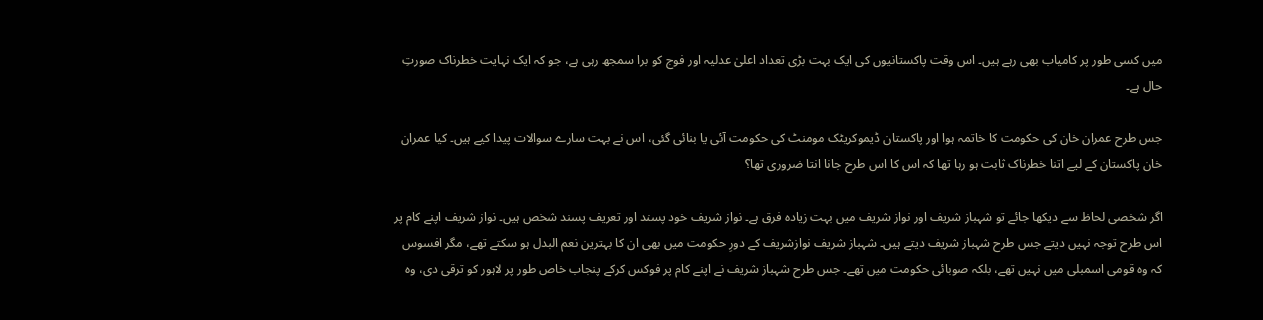میں کسی طور پر کامیاب بھی رہے ہیں۔ اس وقت پاکستانیوں کی ایک بہت بڑی تعداد اعلیٰ عدلیہ اور فوج کو برا سمجھ رہی ہے، جو کہ ایک نہایت خطرناک صورتِ حال ہے۔

جس طرح عمران خان کی حکومت کا خاتمہ ہوا اور پاکستان ڈیموکریٹک مومنٹ کی حکومت آئی یا بنائی گئی، اس نے بہت سارے سوالات پیدا کیے ہیں۔ کیا عمران خان پاکستان کے لیے اتنا خطرناک ثابت ہو رہا تھا کہ اس کا اس طرح جانا انتا ضروری تھا؟

اگر شخصی لحاظ سے دیکھا جائے تو شہباز شریف اور نواز شریف میں بہت زیادہ فرق ہے۔ نواز شریف خود پسند اور تعریف پسند شخص ہیں۔ نواز شریف اپنے کام پر اس طرح توجہ نہیں دیتے جس طرح شہباز شریف دیتے ہیں۔ شہباز شریف نوازشریف کے دورِ حکومت میں بھی ان کا بہترین نعم البدل ہو سکتے تھے، مگر افسوس کہ وہ قومی اسمبلی میں نہیں تھے، بلکہ صوبائی حکومت میں تھے۔ جس طرح شہباز شریف نے اپنے کام پر فوکس کرکے پنجاب خاص طور پر لاہور کو ترقی دی، وہ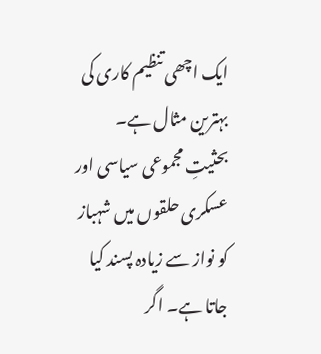ایک اچھی تنظیم کاری کی بہترین مثال ہے۔ بحثیتِ مجموعی سیاسی اور عسکری حلقوں میں شہباز کو نواز سے زیادہ پسند کیا جاتا ہے۔ اگر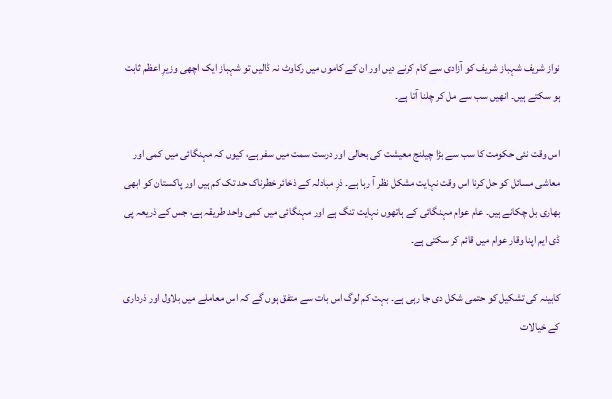نواز شریف شہباز شریف کو آزادی سے کام کرنے دیں اور ان کے کاموں میں رکاوٹ نہ ڈالیں تو شہباز ایک اچھی وزیرِ اعظم ثابت ہو سکتے ہیں۔ انھیں سب سے مل کر چلنا آتا ہے۔

اس وقت نئی حکومت کا سب سے بڑا چیلنج معیشت کی بحالی اور درست سمت میں سفر ہے، کیوں کہ مہنگائی میں کمی اور معاشی مسائل کو حل کرنا اس وقت نہایت مشکل نظر آ رہا ہے۔ ذرِ مبادلہ کے ذخائر خطرناک حد تک کم ہیں اور پاکستان کو ابھی بھاری بل چکانے ہیں۔ عام عوام مہنگائی کے ہاتھوں نہایت تنگ ہے اور مہنگائی میں کمی واحد طریقہ ہے، جس کے ذریعہ پی ڈی ایم اپنا وقار عوام میں قائم کر سکتی ہے۔

کابینہ کی تشکیل کو حتمی شکل دی جا رہی ہے۔ بہت کم لوگ اس بات سے متفق ہوں گے کہ اس معاملے میں بلاول اور ذرداری کے خیالات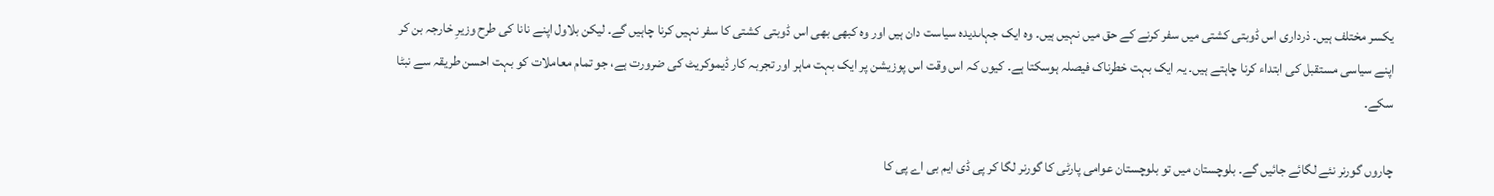یکسر مختلف ہیں۔ ذرداری اس ڈوبتی کشتی میں سفر کرنے کے حق میں نہیں ہیں۔ وہ ایک جہاںدیدہ سیاست دان ہیں اور وہ کبھی بھی اس ڈوبتی کشتی کا سفر نہیں کرنا چاہیں گے۔ لیکن بلاول اپنے نانا کی طرح وزیرِ خارجہ بن کر اپنے سیاسی مستقبل کی ابتداء کرنا چاہتے ہیں۔ یہ ایک بہت خطرناک فیصلہ ہوسکتا ہے۔ کیوں کہ اس وقت اس پوزیشن پر ایک بہت ماہر اور تجربہ کار ڈیموکریٹ کی ضرورت ہے، جو تمام معاملات کو بہت احسن طریقہ سے نبٹا سکے۔

چاروں گورنر نئے لگائے جائیں گے۔ بلوچستان میں تو بلوچستان عوامی پارٹی کا گورنر لگا کر پی ڈی ایم بی اے پی کا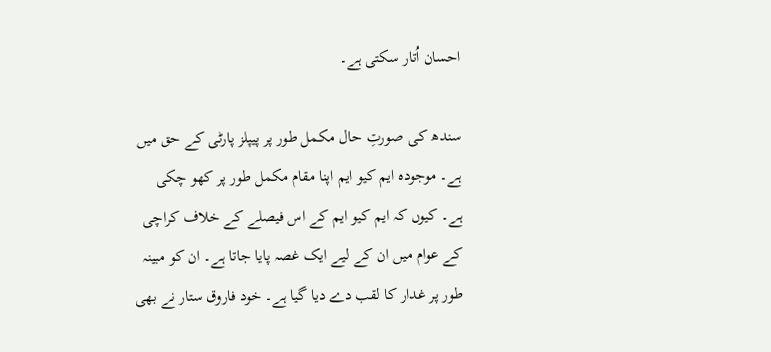احسان اُتار سکتی ہے۔

سندھ کی صورتِ حال مکمل طور پر پیپلز پارٹی کے حق میں ہے۔ موجودہ ایم کیو ایم اپنا مقام مکمل طور پر کھو چکی ہے۔ کیوں کہ ایم کیو ایم کے اس فیصلے کے خلاف کراچی کے عوام میں ان کے لیے ایک غصہ پایا جاتا ہے۔ ان کو مبینہ طور پر غدار کا لقب دے دیا گیا ہے۔ خود فاروق ستار نے بھی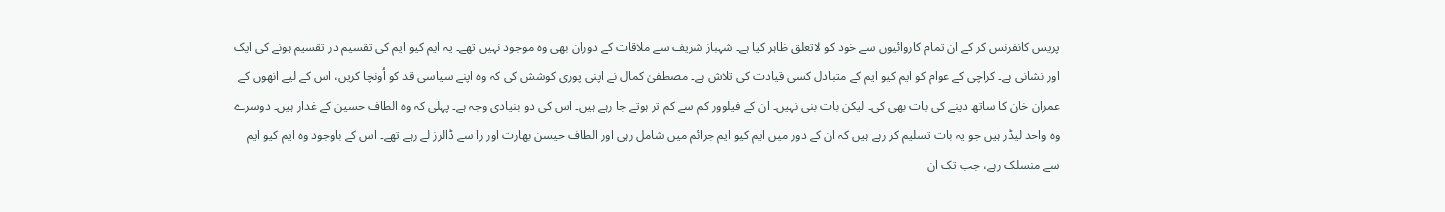پریس کانفرنس کر کے ان تمام کاروائیوں سے خود کو لاتعلق ظاہر کیا ہے۔ شہباز شریف سے ملاقات کے دوران بھی وہ موجود نہیں تھے۔ یہ ایم کیو ایم کی تقسیم در تقسیم ہونے کی ایک اور نشانی ہے۔ کراچی کے عوام کو ایم کیو ایم کے متبادل کسی قیادت کی تلاش ہے۔ مصطفیٰ کمال نے اپنی پوری کوشش کی کہ وہ اپنے سیاسی قد کو اُونچا کریں، اس کے لیے انھوں کے عمران خان کا ساتھ دینے کی بات بھی کی۔ لیکن بات بنی نہیں۔ ان کے فیلوور کم سے کم تر ہوتے جا رہے ہیں۔ اس کی دو بنیادی وجہ ہے۔ پہلی کہ وہ الطاف حسین کے غدار ہیں۔ دوسرے وہ واحد لیڈر ہیں جو یہ بات تسلیم کر رہے ہیں کہ ان کے دور میں ایم کیو ایم جرائم میں شامل رہی اور الطاف حیسن بھارت اور را سے ڈالرز لے رہے تھے۔ اس کے باوجود وہ ایم کیو ایم سے منسلک رہے، جب تک ان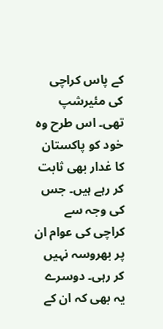کے پاس کراچی کی مئیرشپ تھی۔ اس طرح وہ خود کو پاکستان کا غدار بھی ثابت کر رہے ہیں۔ جس کی وجہ سے کراچی کی عوام ان پر بھروسہ نہیں کر رہی۔ دوسرے یہ بھی کہ ان کے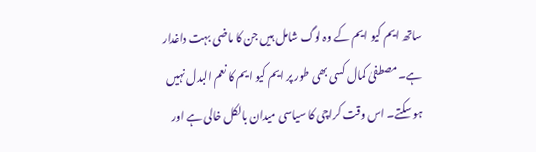ساتھ ایم کیو ایم کے وہ لوگ شامل ہیں جن کا ماضی بہت داغدار ہے۔ مصطفیٰ کمال کسی بھی طور پر ایم کیو ایم کا نعم البدل نہیں ہو سکتے۔ اس وقت کراچی کا سیاسی میدان بالکل خالی ہے اور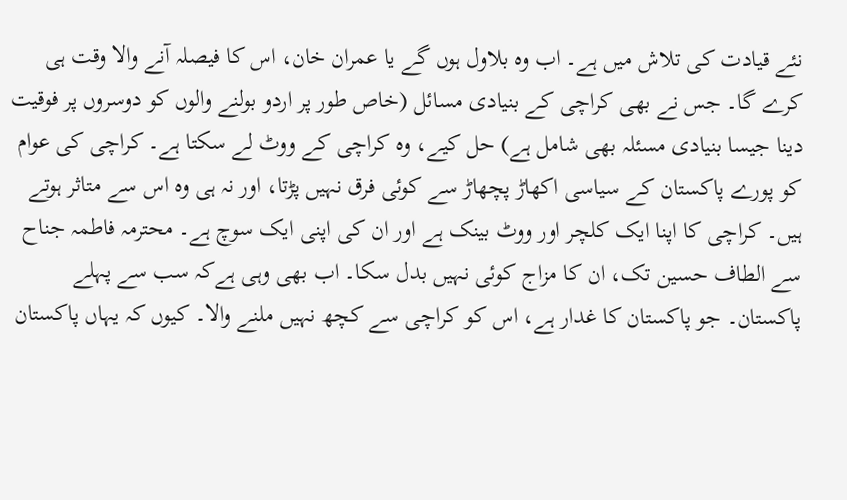نئے قیادت کی تلاش میں ہے۔ اب وہ بلاول ہوں گے یا عمران خان، اس کا فیصلہ آنے والا وقت ہی کرے گا۔ جس نے بھی کراچی کے بنیادی مسائل (خاص طور پر اردو بولنے والوں کو دوسروں پر فوقیت دینا جیسا بنیادی مسئلہ بھی شامل ہے) حل کیے، وہ کراچی کے ووٹ لے سکتا ہے۔ کراچی کی عوام کو پورے پاکستان کے سیاسی اکھاڑ پچھاڑ سے کوئی فرق نہیں پڑتا، اور نہ ہی وہ اس سے متاثر ہوتے ہیں۔ کراچی کا اپنا ایک کلچر اور ووٹ بینک ہے اور ان کی اپنی ایک سوچ ہے۔ محترمہ فاطمہ جناح سے الطاف حسین تک، ان کا مزاج کوئی نہیں بدل سکا۔ اب بھی وہی ہےکہ سب سے پہلے پاکستان۔ جو پاکستان کا غدار ہے، اس کو کراچی سے کچھ نہیں ملنے والا۔ کیوں کہ یہاں پاکستان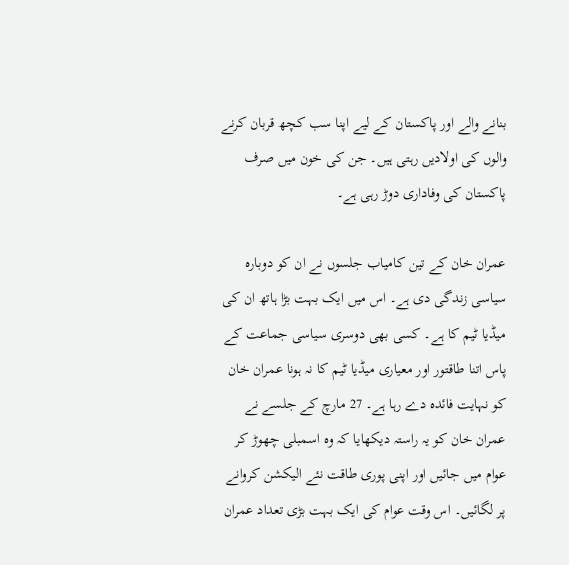بنانے والے اور پاکستان کے لیے اپنا سب کچھ قربان کرنے والوں کی اولادیں رہتی ہیں۔ جن کی خون میں صرف پاکستان کی وفاداری دوڑ رہی ہے۔

عمران خان کے تین کامیاب جلسوں نے ان کو دوبارہ سیاسی زندگی دی ہے۔ اس میں ایک بہت بڑا ہاتھ ان کی میڈیا ٹیم کا ہے۔ کسی بھی دوسری سیاسی جماعت کے پاس اتنا طاقتور اور معیاری میڈیا ٹیم کا نہ ہونا عمران خان کو نہایت فائدہ دے رہا ہے۔ 27 مارچ کے جلسے نے عمران خان کو یہ راستہ دیکھایا کہ وہ اسمبلی چھوڑ کر عوام میں جائیں اور اپنی پوری طاقت نئے الیکشن کروانے پر لگائیں۔ اس وقت عوام کی ایک بہت بڑی تعداد عمران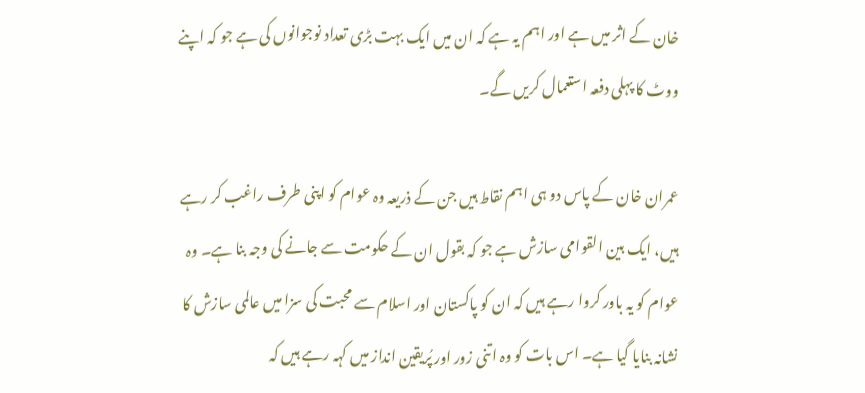خان کے اثر میں ہے اور اہم یہ ہے کہ ان میں ایک بہت بڑی تعداد نوجوانوں کی ہے جو کہ اپنے ووٹ کا پہلی دفعہ استعمال کریں گے۔

عمران خان کے پاس دو ہی اہم نقاط ہیں جن کے ذریعہ وہ عوام کو اپنی طرف راغب کر رہے ہیں، ایک بین القوامی سازش ہے جو کہ بقول ان کے حکومت سے جانے کی وجہ بنا ہے۔ وہ عوام کو یہ باور کروا رہے ہیں کہ ان کو پاکستان اور اسلام سے محبت کی سزا میں عالمی سازش کا نشانہ بنایا گیا ہے۔ اس بات کو وہ اتنی زور اور پُریقین انداز میں کہہ رہے ہیں کہ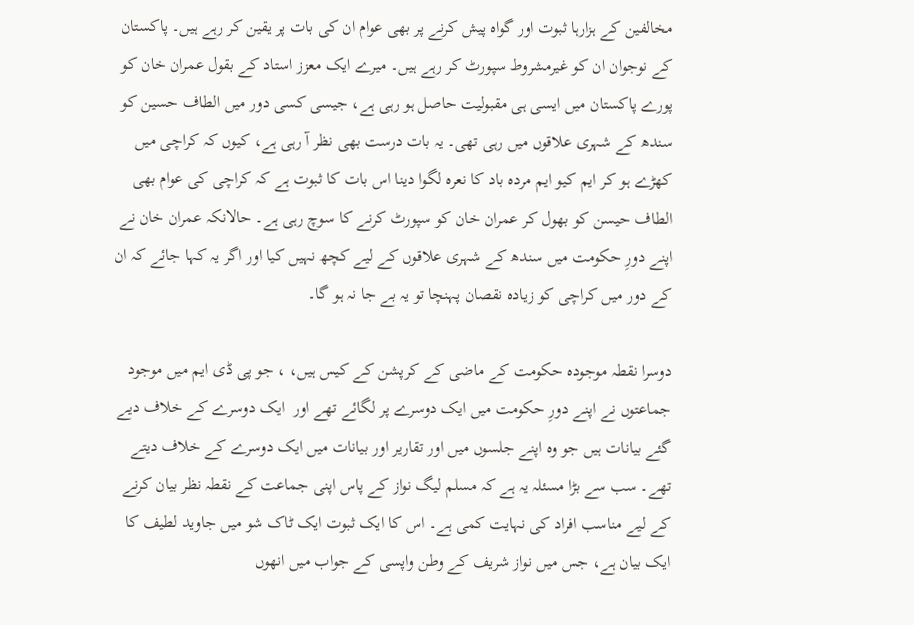مخالفین کے ہزارہا ثبوت اور گواہ پیش کرنے پر بھی عوام ان کی بات پر یقین کر رہے ہیں۔ پاکستان کے نوجوان ان کو غیرمشروط سپورٹ کر رہے ہیں۔ میرے ایک معزز استاد کے بقول عمران خان کو پورے پاکستان میں ایسی ہی مقبولیت حاصل ہو رہی ہے، جیسی کسی دور میں الطاف حسین کو سندھ کے شہری علاقوں میں رہی تھی۔ یہ بات درست بھی نظر آ رہی ہے، کیوں کہ کراچی میں کھڑے ہو کر ایم کیو ایم مردہ باد کا نعرہ لگوا دینا اس بات کا ثبوت ہے کہ کراچی کی عوام بھی الطاف حیسن کو بھول کر عمران خان کو سپورٹ کرنے کا سوچ رہی ہے۔ حالانکہ عمران خان نے اپنے دورِ حکومت میں سندھ کے شہری علاقوں کے لیے کچھ نہیں کیا اور اگر یہ کہا جائے کہ ان کے دور میں کراچی کو زیادہ نقصان پہنچا تو یہ بے جا نہ ہو گا۔

دوسرا نقطہ موجودہ حکومت کے ماضی کے کرپشن کے کیس ہیں، ، جو پی ڈی ایم میں موجود جماعتوں نے اپنے دورِ حکومت میں ایک دوسرے پر لگائے تھے اور  ایک دوسرے کے خلاف دیے گئے بیانات ہیں جو وہ اپنے جلسوں میں اور تقاریر اور بیانات میں ایک دوسرے کے خلاف دیتے تھے۔ سب سے بڑا مسئلہ یہ ہے کہ مسلم لیگ نواز کے پاس اپنی جماعت کے نقطہ نظر بیان کرنے کے لیے مناسب افراد کی نہایت کمی ہے۔ اس کا ایک ثبوت ایک ٹاک شو میں جاوید لطیف کا ایک بیان ہے، جس میں نواز شریف کے وطن واپسی کے جواب میں انھوں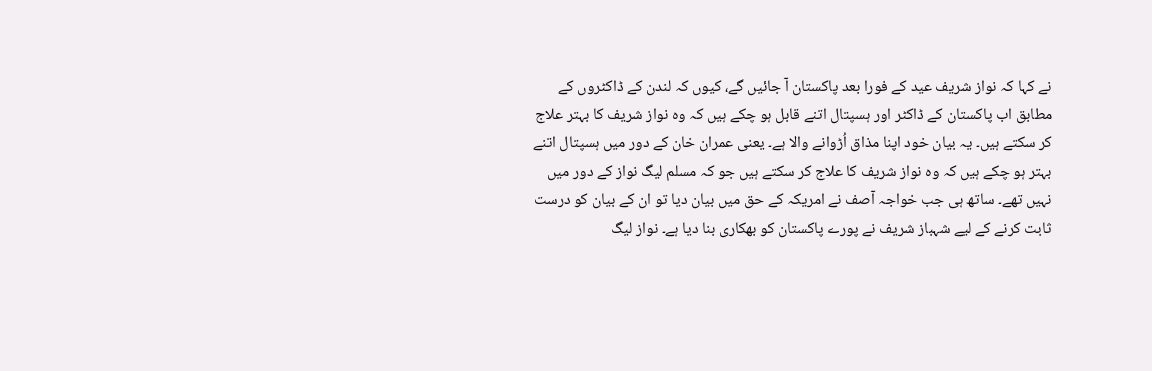نے کہا کہ نواز شریف عید کے فورا بعد پاکستان آ جائیں گے، کیوں کہ لندن کے ڈاکٹروں کے مطابق اب پاکستان کے ڈاکٹر اور ہسپتال اتنے قابل ہو چکے ہیں کہ وہ نواز شریف کا بہتر علاج کر سکتے ہیں۔ یہ بیان خود اپنا مذاق اُڑوانے والا ہے۔ یعنی عمران خان کے دور میں ہسپتال اتنے بہتر ہو چکے ہیں کہ وہ نواز شریف کا علاج کر سکتے ہیں جو کہ مسلم لیگ نواز کے دور میں نہیں تھے۔ ساتھ ہی جب خواجہ آصف نے امریکہ کے حق میں بیان دیا تو ان کے بیان کو درست ثابت کرنے کے لیے شہباز شریف نے پورے پاکستان کو بھکاری بنا دیا ہے۔ نواز لیگ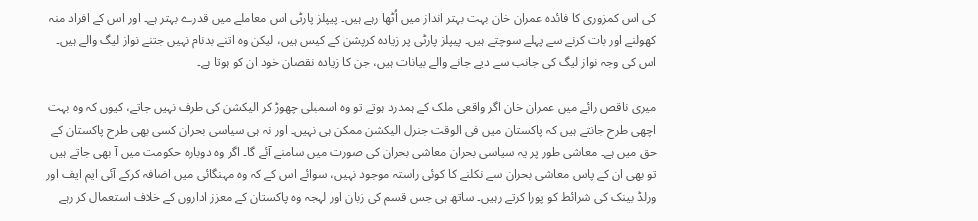کی اس کمزوری کا فائدہ عمران خان بہت بہتر انداز میں اُٹھا رہے ہیں۔ پیپلز پارٹی اس معاملے میں قدرے بہتر ہے۔ اور اس کے افراد منہ کھولنے اور بات کرنے سے پہلے سوچتے ہیں۔ پیپلز پارٹی پر زیادہ کرپشن کے کیس ہیں، لیکن وہ اتنے بدنام نہیں جتنے نواز لیگ والے ہیں۔ اس کی وجہ نواز لیگ کی جانب سے دیے جانے والے بیانات ہیں، جن کا زیادہ نقصان خود ان کو ہوتا ہے۔

میری ناقص رائے میں عمران خان اگر واقعی ملک کے ہمدرد ہوتے تو وہ اسمبلی چھوڑ کر الیکشن کی طرف نہیں جاتے، کیوں کہ وہ بہت اچھی طرح جانتے ہیں کہ پاکستان میں فی الوقت جنرل الیکشن ممکن ہی نہیں۔ اور نہ ہی سیاسی بحران کسی بھی طرح پاکستان کے حق میں ہے۔ معاشی طور پر یہ سیاسی بحران معاشی بحران کی صورت میں سامنے آئے گا۔ اگر وہ دوبارہ حکومت میں آ بھی جاتے ہیں تو بھی ان کے پاس معاشی بحران سے نکلنے کا کوئی راستہ موجود نہیں، سوائے اس کے کہ وہ مہنگائی میں اضافہ کرکے آئی ایم ایف اور ورلڈ بینک کی شرائط کو پورا کرتے رہیں۔ ساتھ ہی جس قسم کی زبان اور لہجہ وہ پاکستان کے معزز اداروں کے خلاف استعمال کر رہے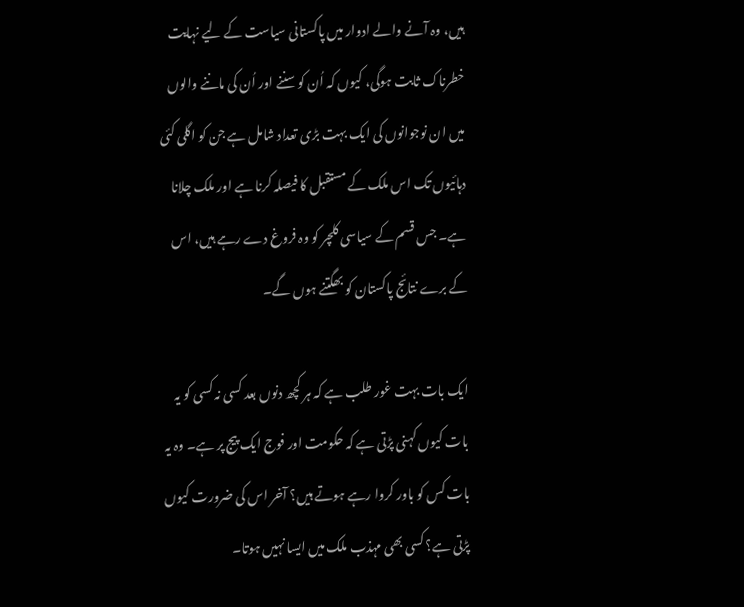ہیں، وہ آنے والے ادوار میں پاکستانی سیاست کے لیے نہایت خطرناک ثابت ہوگی، کیوں کہ اُن کو سننے اور اُن کی ماننے والوں میں ان نوجوانوں کی ایک بہت بڑی تعداد شامل ہے جن کو اگلی کئی دہائیوں تک اس ملک کے مستقبل کا فیصلہ کرنا ہے اور ملک چلانا ہے۔ جس قسم کے سیاسی کلچر کو وہ فروغ دے رہے ہیں، اس کے برے نتائج پاکستان کو بھگتنے ہوں گے۔

ایک بات بہت غور طلب ہے کہ ہر کچھ دنوں بعد کسی نہ کسی کو یہ بات کیوں کہنی پڑتی ہے کہ حکومت اور فوج ایک پیج پر ہے۔ وہ یہ بات کس کو باور کروا رہے ہوتے ہیں؟ آخر اس کی ضرورت کیوں پڑتی ہے؟ کسی بھی مہذب ملک میں ایسا نہیں ہوتا۔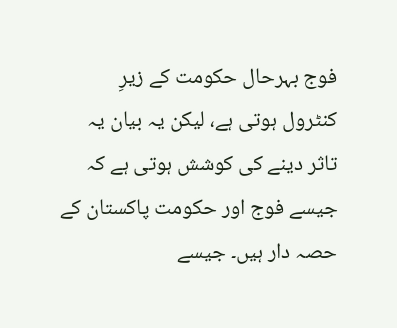فوج بہرحال حکومت کے زیرِ کنٹرول ہوتی ہے، لیکن یہ بیان یہ تاثر دینے کی کوشش ہوتی ہے کہ جیسے فوج اور حکومت پاکستان کے حصہ دار ہیں۔ جیسے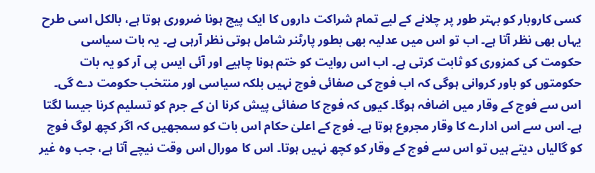کسی کاروبار کو بہتر طور پر چلانے کے لیے تمام شراکت داروں کا ایک پیج ہونا ضروری ہوتا ہے، بالکل اسی طرح یہاں بھی نظر آتا ہے۔ اب تو اس میں عدلیہ بھی بطور پارٹنر شامل ہوتی نظر آرہی ہے۔ یہ بات سیاسی حکومت کی کمزوری کو ثابت کرتی ہے۔ اب اس روایت کو ختم ہونا چاہیے اور آئی ایس پی آر کو یہ بات حکومتوں کو باور کروانی ہوگی کہ اب فوج کی صفائی فوج نہیں بلکہ سیاسی اور منتخب حکومت دے گی۔ اس سے فوج کے وقار میں اضافہ ہوگا۔ کیوں کہ فوج کا صفائی پیش کرنا ان کے جرم کو تسلیم کرنا جیسا لگتا ہے۔ اس سے اس ادارے کا وقار مجروع ہوتا ہے۔ فوج کے اعلیٰ حکام اس بات کو سمجھیں کہ اگر کچھ لوگ فوج کو گالیاں دیتے ہیں تو اس سے فوج کے وقار کو کچھ نہیں ہوتا۔ اس کا مورال اس وقت نیچے آتا ہے، جب وہ غیر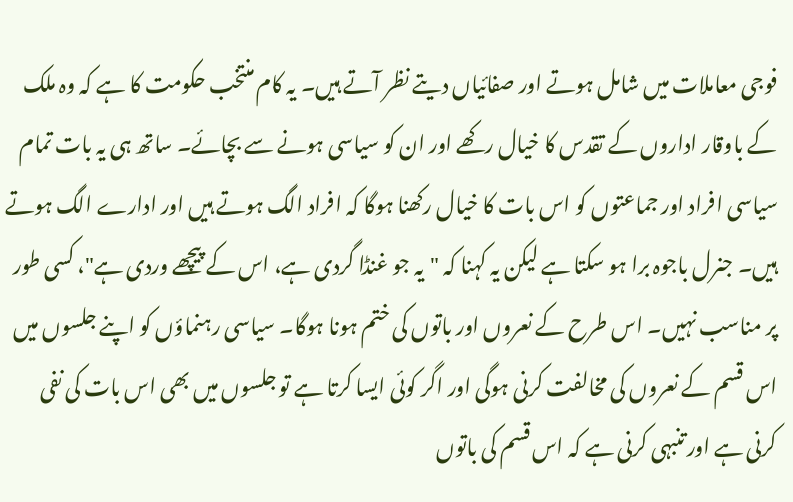فوجی معاملات میں شامل ہوتے اور صفائیاں دیتے نظر آتے ہیں۔ یہ کام منتخب حکومت کا ہے کہ وہ ملک کے باوقار اداروں کے تقدس کا خیال رکھے اور ان کو سیاسی ہونے سے بچائے۔ ساتھ ہی یہ بات تمام سیاسی افراد اور جماعتوں کو اس بات کا خیال رکھنا ہوگا کہ افراد الگ ہوتے ہیں اور ادارے الگ ہوتے ہیں۔ جنرل باجوہ برا ہو سکتا ہے لیکن یہ کہنا کہ "یہ جو غنڈا گردی ہے، اس کے پیچھے وردی ہے"، کسی طور پر مناسب نہیں۔ اس طرح کے نعروں اور باتوں کی ختم ہونا ہوگا۔ سیاسی رہنماؤں کو اپنے جلسوں میں اس قسم کے نعروں کی مخالفت کرنی ہوگی اور اگر کوئی ایسا کرتا ہے تو جلسوں میں بھی اس بات کی نفی کرنی ہے اور تنبہی کرنی ہے کہ اس قسم کی باتوں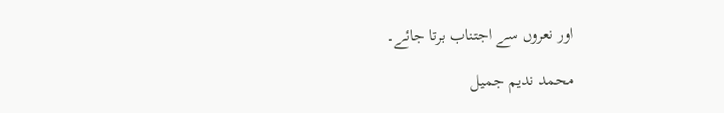اور نعروں سے اجتناب برتا جائے۔

محمد ندیم جمیل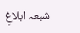شبعہ ابلاغِ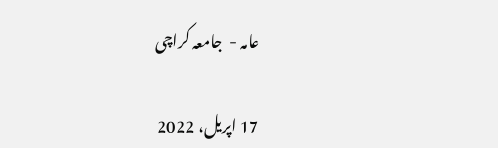عامہ -  جامعہ کراچی

17 اپریل، 2022